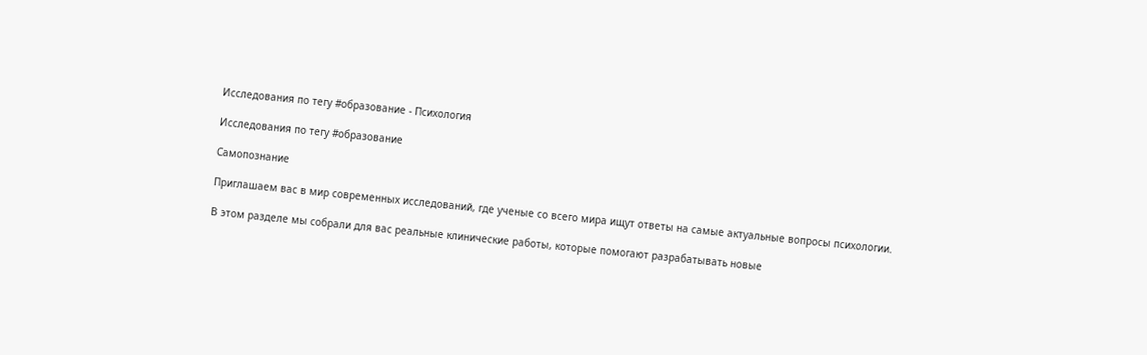Исследования по тегу #образование - Психология

Исследования по тегу #образование

Самопознание

Приглашаем вас в мир современных исследований, где ученые со всего мира ищут ответы на самые актуальные вопросы психологии.

В этом разделе мы собрали для вас реальные клинические работы, которые помогают разрабатывать новые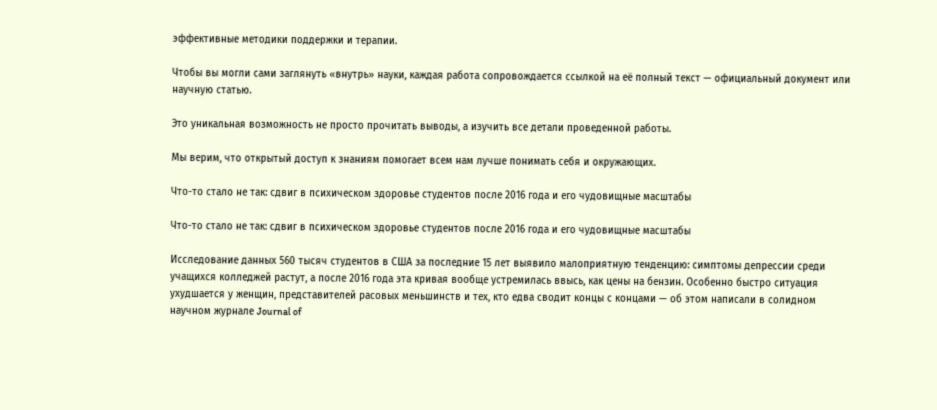эффективные методики поддержки и терапии.

Чтобы вы могли сами заглянуть «внутрь» науки, каждая работа сопровождается ссылкой на её полный текст — официальный документ или научную статью.

Это уникальная возможность не просто прочитать выводы, а изучить все детали проведенной работы.

Мы верим, что открытый доступ к знаниям помогает всем нам лучше понимать себя и окружающих.

Что-то стало не так: сдвиг в психическом здоровье студентов после 2016 года и его чудовищные масштабы

Что-то стало не так: сдвиг в психическом здоровье студентов после 2016 года и его чудовищные масштабы

Исследование данных 560 тысяч студентов в США за последние 15 лет выявило малоприятную тенденцию: симптомы депрессии среди учащихся колледжей растут, а после 2016 года эта кривая вообще устремилась ввысь, как цены на бензин. Особенно быстро ситуация ухудшается у женщин, представителей расовых меньшинств и тех, кто едва сводит концы с концами — об этом написали в солидном научном журнале Journal of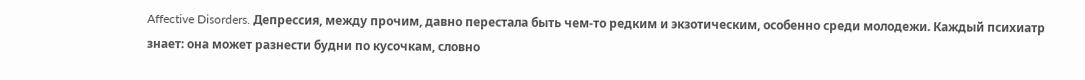Affective Disorders. Депрессия, между прочим, давно перестала быть чем-то редким и экзотическим, особенно среди молодежи. Каждый психиатр знает: она может разнести будни по кусочкам, словно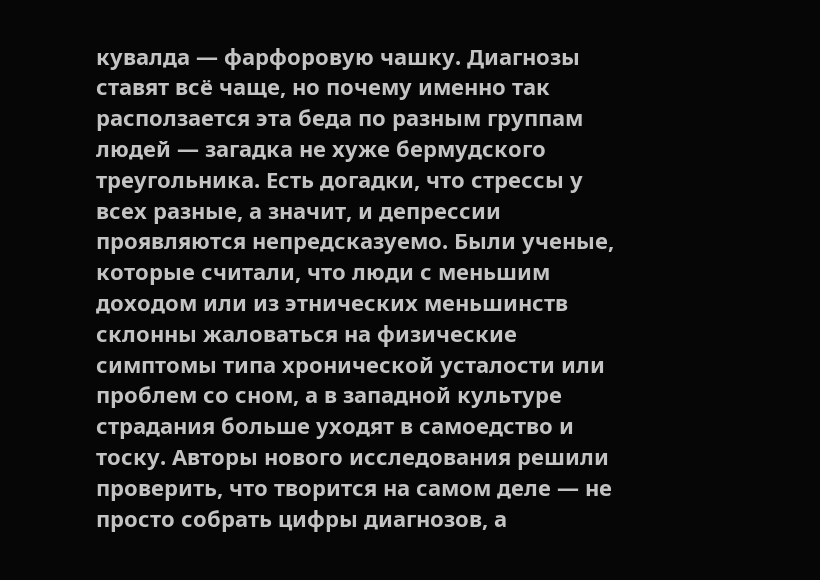кувалда — фарфоровую чашку. Диагнозы ставят всё чаще, но почему именно так расползается эта беда по разным группам людей — загадка не хуже бермудского треугольника. Есть догадки, что стрессы у всех разные, а значит, и депрессии проявляются непредсказуемо. Были ученые, которые считали, что люди с меньшим доходом или из этнических меньшинств склонны жаловаться на физические симптомы типа хронической усталости или проблем со сном, а в западной культуре страдания больше уходят в самоедство и тоску. Авторы нового исследования решили проверить, что творится на самом деле — не просто собрать цифры диагнозов, а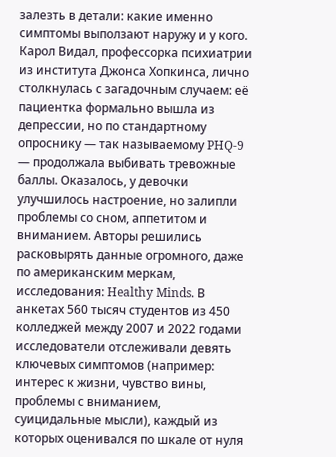залезть в детали: какие именно симптомы выползают наружу и у кого. Карол Видал, профессорка психиатрии из института Джонса Хопкинса, лично столкнулась с загадочным случаем: её пациентка формально вышла из депрессии, но по стандартному опроснику — так называемому PHQ-9 — продолжала выбивать тревожные баллы. Оказалось, у девочки улучшилось настроение, но залипли проблемы со сном, аппетитом и вниманием. Авторы решились расковырять данные огромного, даже по американским меркам, исследования: Healthy Minds. В анкетах 560 тысяч студентов из 450 колледжей между 2007 и 2022 годами исследователи отслеживали девять ключевых симптомов (например: интерес к жизни, чувство вины, проблемы с вниманием, суицидальные мысли), каждый из которых оценивался по шкале от нуля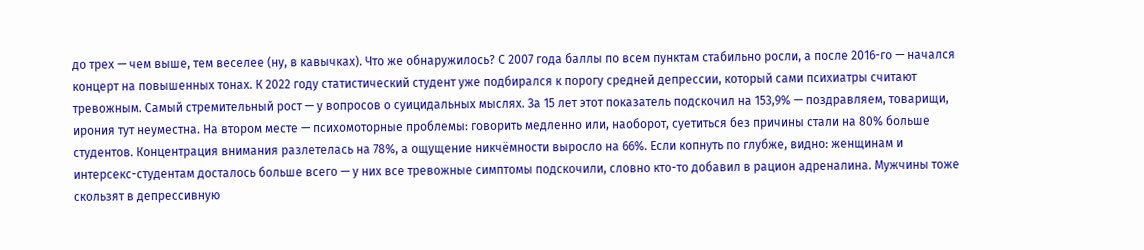до трех — чем выше, тем веселее (ну, в кавычках). Что же обнаружилось? С 2007 года баллы по всем пунктам стабильно росли, а после 2016-го — начался концерт на повышенных тонах. К 2022 году статистический студент уже подбирался к порогу средней депрессии, который сами психиатры считают тревожным. Самый стремительный рост — у вопросов о суицидальных мыслях. За 15 лет этот показатель подскочил на 153,9% — поздравляем, товарищи, ирония тут неуместна. На втором месте — психомоторные проблемы: говорить медленно или, наоборот, суетиться без причины стали на 80% больше студентов. Концентрация внимания разлетелась на 78%, а ощущение никчёмности выросло на 66%. Если копнуть по глубже, видно: женщинам и интерсекс-студентам досталось больше всего — у них все тревожные симптомы подскочили, словно кто-то добавил в рацион адреналина. Мужчины тоже скользят в депрессивную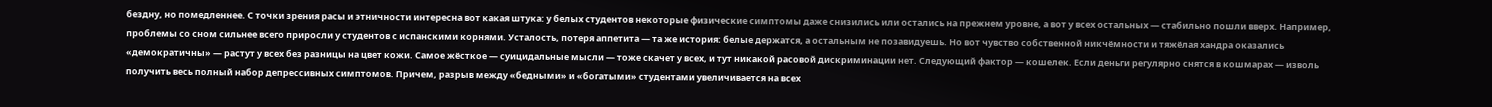бездну, но помедленнее. С точки зрения расы и этничности интересна вот какая штука: у белых студентов некоторые физические симптомы даже снизились или остались на прежнем уровне, а вот у всех остальных — стабильно пошли вверх. Например, проблемы со сном сильнее всего приросли у студентов с испанскими корнями. Усталость, потеря аппетита — та же история: белые держатся, а остальным не позавидуешь. Но вот чувство собственной никчёмности и тяжёлая хандра оказались «демократичны» — растут у всех без разницы на цвет кожи. Самое жёсткое — суицидальные мысли — тоже скачет у всех, и тут никакой расовой дискриминации нет. Следующий фактор — кошелек. Если деньги регулярно снятся в кошмарах — изволь получить весь полный набор депрессивных симптомов. Причем, разрыв между «бедными» и «богатыми» студентами увеличивается на всех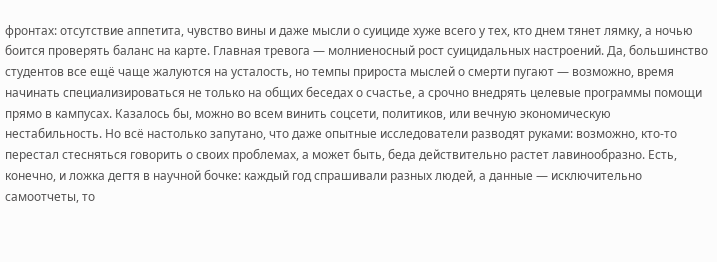фронтах: отсутствие аппетита, чувство вины и даже мысли о суициде хуже всего у тех, кто днем тянет лямку, а ночью боится проверять баланс на карте. Главная тревога — молниеносный рост суицидальных настроений. Да, большинство студентов все ещё чаще жалуются на усталость, но темпы прироста мыслей о смерти пугают — возможно, время начинать специализироваться не только на общих беседах о счастье, а срочно внедрять целевые программы помощи прямо в кампусах. Казалось бы, можно во всем винить соцсети, политиков, или вечную экономическую нестабильность. Но всё настолько запутано, что даже опытные исследователи разводят руками: возможно, кто-то перестал стесняться говорить о своих проблемах, а может быть, беда действительно растет лавинообразно. Есть, конечно, и ложка дегтя в научной бочке: каждый год спрашивали разных людей, а данные — исключительно самоотчеты, то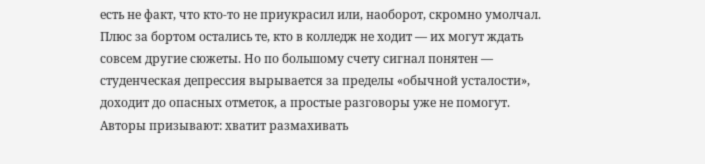есть не факт, что кто-то не приукрасил или, наоборот, скромно умолчал. Плюс за бортом остались те, кто в колледж не ходит — их могут ждать совсем другие сюжеты. Но по большому счету сигнал понятен — студенческая депрессия вырывается за пределы «обычной усталости», доходит до опасных отметок, а простые разговоры уже не помогут. Авторы призывают: хватит размахивать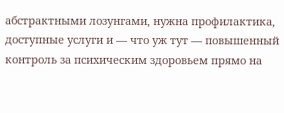абстрактными лозунгами, нужна профилактика, доступные услуги и — что уж тут — повышенный контроль за психическим здоровьем прямо на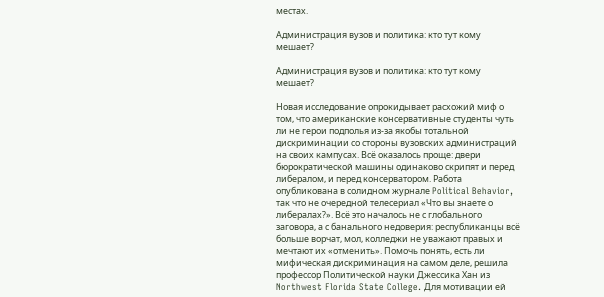местах.

Администрация вузов и политика: кто тут кому мешает?

Администрация вузов и политика: кто тут кому мешает?

Новая исследование опрокидывает расхожий миф о том, что американские консервативные студенты чуть ли не герои подполья из-за якобы тотальной дискриминации со стороны вузовских администраций на своих кампусах. Всё оказалось проще: двери бюрократической машины одинаково скрипят и перед либералом, и перед консерватором. Работа опубликована в солидном журнале Political Behavior, так что не очередной телесериал «Что вы знаете о либералах?». Всё это началось не с глобального заговора, а с банального недоверия: республиканцы всё больше ворчат, мол, колледжи не уважают правых и мечтают их «отменить». Помочь понять, есть ли мифическая дискриминация на самом деле, решила профессор Политической науки Джессика Хан из Northwest Florida State College. Для мотивации ей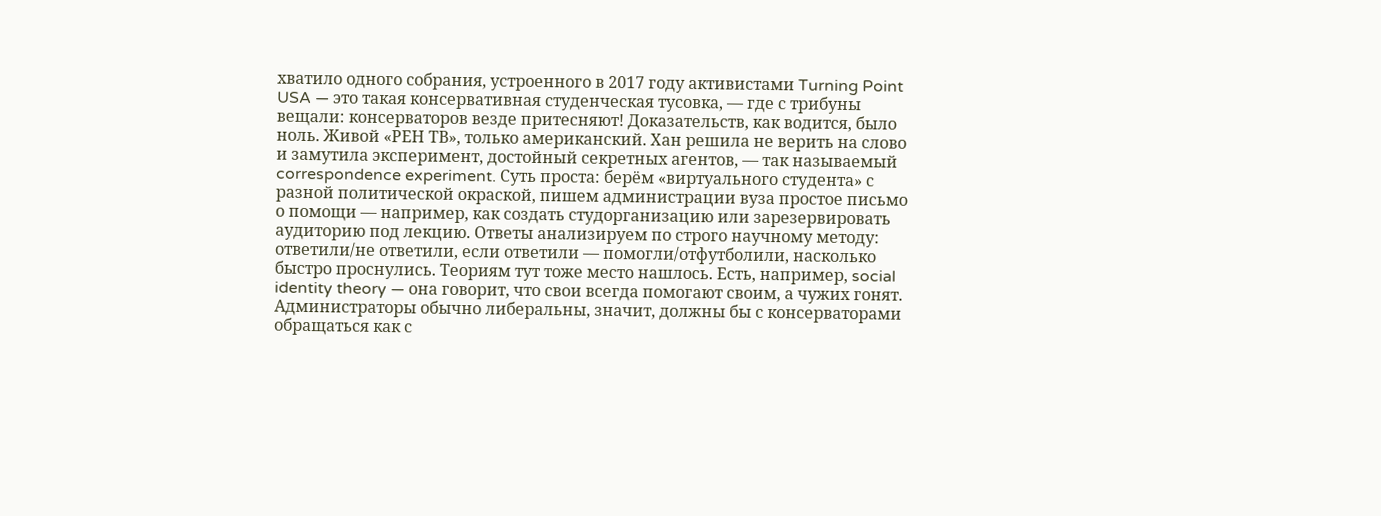хватило одного собрания, устроенного в 2017 году активистами Turning Point USA — это такая консервативная студенческая тусовка, — где с трибуны вещали: консерваторов везде притесняют! Доказательств, как водится, было ноль. Живой «РЕН ТВ», только американский. Хан решила не верить на слово и замутила эксперимент, достойный секретных агентов, — так называемый correspondence experiment. Суть проста: берём «виртуального студента» с разной политической окраской, пишем администрации вуза простое письмо о помощи — например, как создать студорганизацию или зарезервировать аудиторию под лекцию. Ответы анализируем по строго научному методу: ответили/не ответили, если ответили — помогли/отфутболили, насколько быстро проснулись. Теориям тут тоже место нашлось. Есть, например, social identity theory — она говорит, что свои всегда помогают своим, а чужих гонят. Администраторы обычно либеральны, значит, должны бы с консерваторами обращаться как с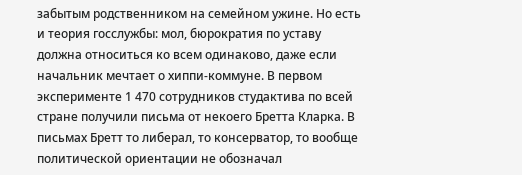забытым родственником на семейном ужине. Но есть и теория госслужбы: мол, бюрократия по уставу должна относиться ко всем одинаково, даже если начальник мечтает о хиппи-коммуне. В первом эксперименте 1 470 сотрудников студактива по всей стране получили письма от некоего Бретта Кларка. В письмах Бретт то либерал, то консерватор, то вообще политической ориентации не обозначал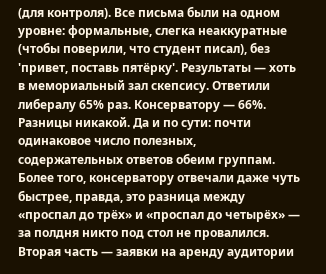(для контроля). Все письма были на одном уровне: формальные, слегка неаккуратные (чтобы поверили, что студент писал), без 'привет, поставь пятёрку'. Результаты — хоть в мемориальный зал скепсису. Ответили либералу 65% раз. Консерватору — 66%. Разницы никакой. Да и по сути: почти одинаковое число полезных, содержательных ответов обеим группам. Более того, консерватору отвечали даже чуть быстрее, правда, это разница между «проспал до трёх» и «проспал до четырёх» — за полдня никто под стол не провалился. Вторая часть — заявки на аренду аудитории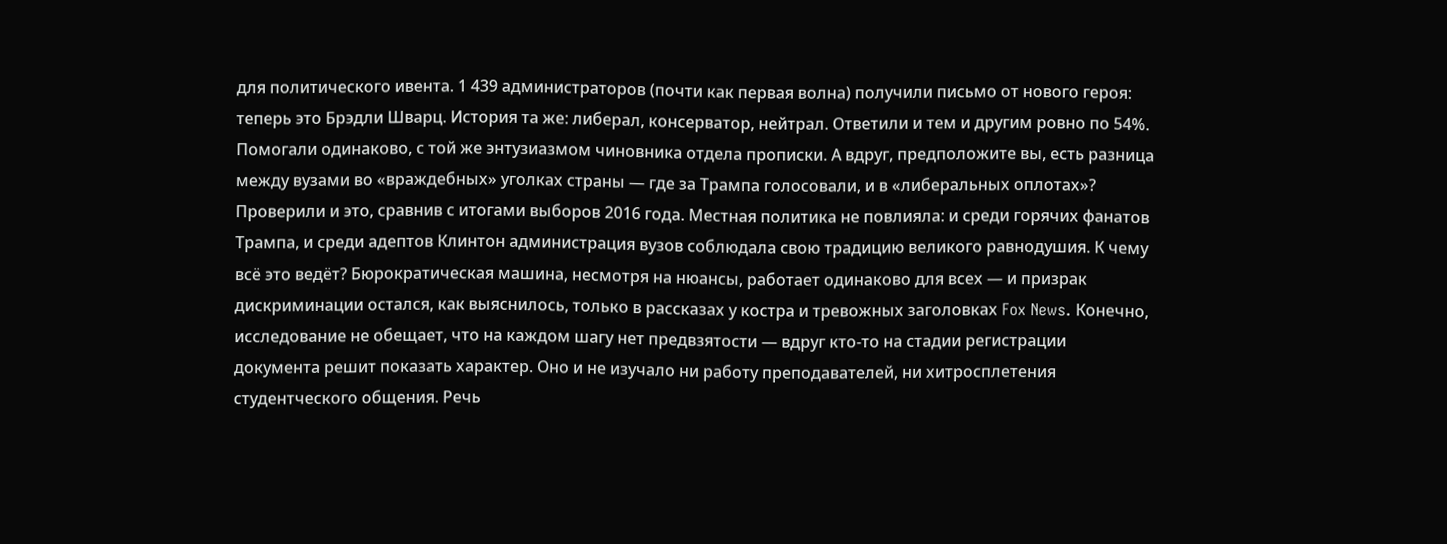для политического ивента. 1 439 администраторов (почти как первая волна) получили письмо от нового героя: теперь это Брэдли Шварц. История та же: либерал, консерватор, нейтрал. Ответили и тем и другим ровно по 54%. Помогали одинаково, с той же энтузиазмом чиновника отдела прописки. А вдруг, предположите вы, есть разница между вузами во «враждебных» уголках страны — где за Трампа голосовали, и в «либеральных оплотах»? Проверили и это, сравнив с итогами выборов 2016 года. Местная политика не повлияла: и среди горячих фанатов Трампа, и среди адептов Клинтон администрация вузов соблюдала свою традицию великого равнодушия. К чему всё это ведёт? Бюрократическая машина, несмотря на нюансы, работает одинаково для всех — и призрак дискриминации остался, как выяснилось, только в рассказах у костра и тревожных заголовках Fox News. Конечно, исследование не обещает, что на каждом шагу нет предвзятости — вдруг кто-то на стадии регистрации документа решит показать характер. Оно и не изучало ни работу преподавателей, ни хитросплетения студентческого общения. Речь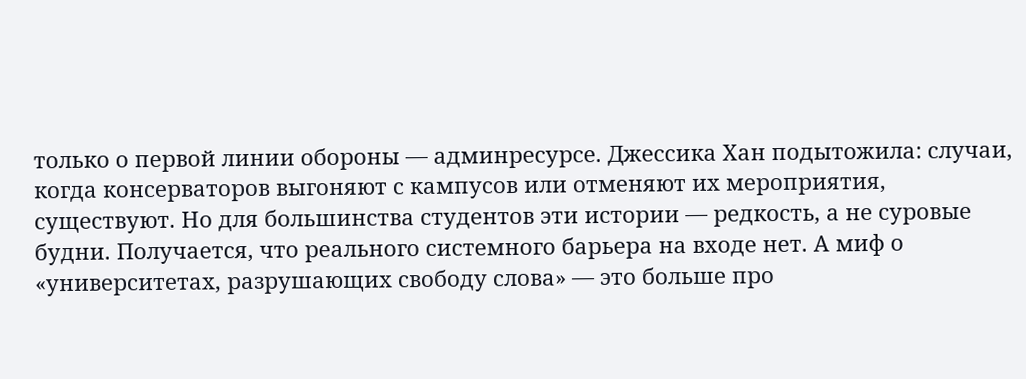только о первой линии обороны — админресурсе. Джессика Хан подытожила: случаи, когда консерваторов выгоняют с кампусов или отменяют их мероприятия, существуют. Но для большинства студентов эти истории — редкость, а не суровые будни. Получается, что реального системного барьера на входе нет. А миф о «университетах, разрушающих свободу слова» — это больше про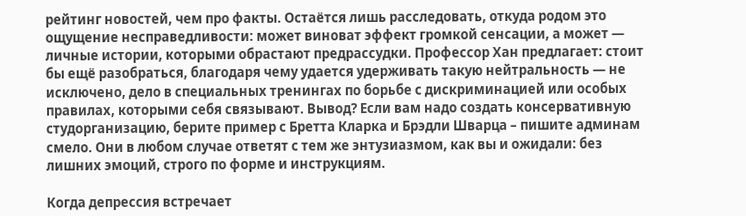рейтинг новостей, чем про факты. Остаётся лишь расследовать, откуда родом это ощущение несправедливости: может виноват эффект громкой сенсации, а может — личные истории, которыми обрастают предрассудки. Профессор Хан предлагает: стоит бы ещё разобраться, благодаря чему удается удерживать такую нейтральность — не исключено, дело в специальных тренингах по борьбе с дискриминацией или особых правилах, которыми себя связывают. Вывод? Если вам надо создать консервативную студорганизацию, берите пример с Бретта Кларка и Брэдли Шварца – пишите админам смело. Они в любом случае ответят с тем же энтузиазмом, как вы и ожидали: без лишних эмоций, строго по форме и инструкциям.

Когда депрессия встречает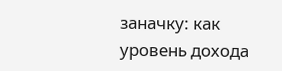заначку: как уровень дохода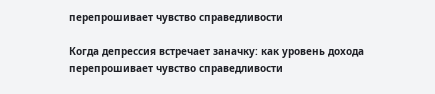перепрошивает чувство справедливости

Когда депрессия встречает заначку: как уровень дохода перепрошивает чувство справедливости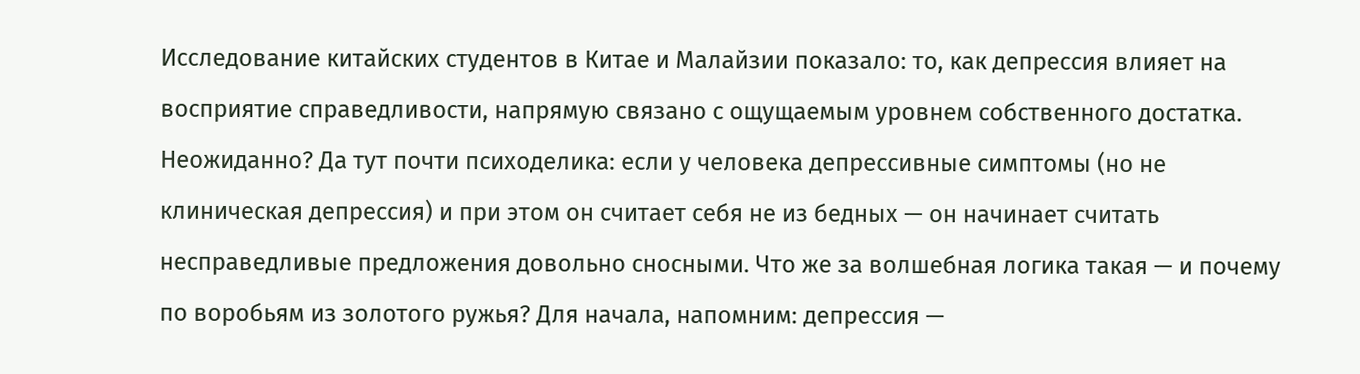Исследование китайских студентов в Китае и Малайзии показало: то, как депрессия влияет на восприятие справедливости, напрямую связано с ощущаемым уровнем собственного достатка. Неожиданно? Да тут почти психоделика: если у человека депрессивные симптомы (но не клиническая депрессия) и при этом он считает себя не из бедных — он начинает считать несправедливые предложения довольно сносными. Что же за волшебная логика такая — и почему по воробьям из золотого ружья? Для начала, напомним: депрессия —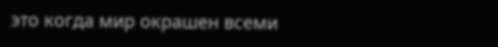это когда мир окрашен всеми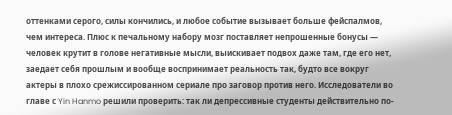оттенками серого, силы кончились, и любое событие вызывает больше фейспалмов, чем интереса. Плюс к печальному набору мозг поставляет непрошенные бонусы — человек крутит в голове негативные мысли, выискивает подвох даже там, где его нет, заедает себя прошлым и вообще воспринимает реальность так, будто все вокруг актеры в плохо срежиссированном сериале про заговор против него. Исследователи во главе с Yin Hanmo решили проверить: так ли депрессивные студенты действительно по-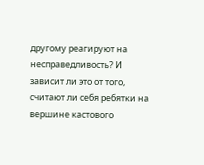другому реагируют на несправедливость? И зависит ли это от того, считают ли себя ребятки на вершине кастового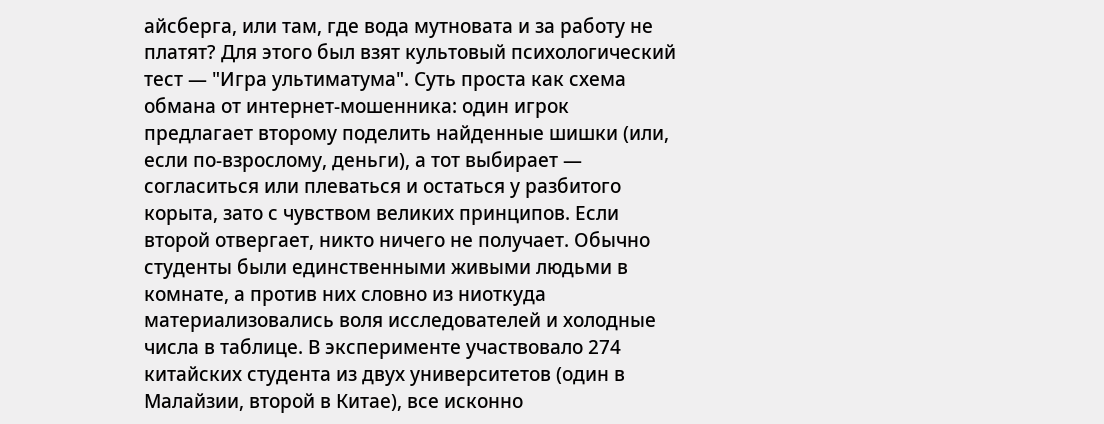айсберга, или там, где вода мутновата и за работу не платят? Для этого был взят культовый психологический тест — "Игра ультиматума". Суть проста как схема обмана от интернет-мошенника: один игрок предлагает второму поделить найденные шишки (или, если по-взрослому, деньги), а тот выбирает — согласиться или плеваться и остаться у разбитого корыта, зато с чувством великих принципов. Если второй отвергает, никто ничего не получает. Обычно студенты были единственными живыми людьми в комнате, а против них словно из ниоткуда материализовались воля исследователей и холодные числа в таблице. В эксперименте участвовало 274 китайских студента из двух университетов (один в Малайзии, второй в Китае), все исконно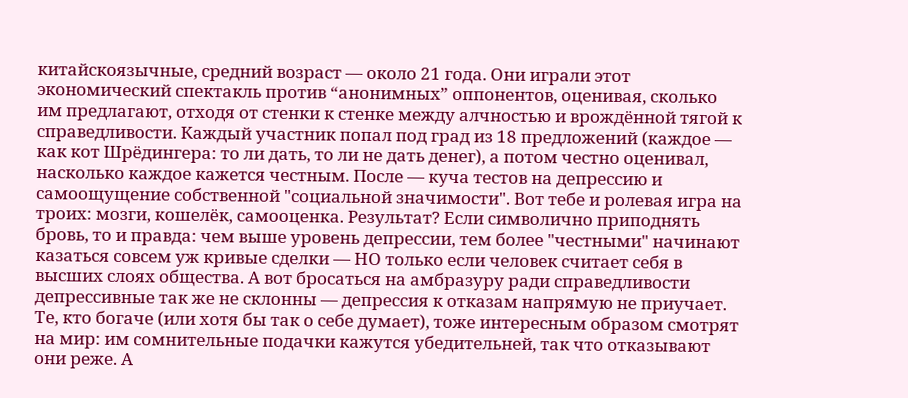китайскоязычные, средний возраст — около 21 года. Они играли этот экономический спектакль против “анонимных” оппонентов, оценивая, сколько им предлагают, отходя от стенки к стенке между алчностью и врождённой тягой к справедливости. Каждый участник попал под град из 18 предложений (каждое — как кот Шрёдингера: то ли дать, то ли не дать денег), а потом честно оценивал, насколько каждое кажется честным. После — куча тестов на депрессию и самоощущение собственной "социальной значимости". Вот тебе и ролевая игра на троих: мозги, кошелёк, самооценка. Результат? Если символично приподнять бровь, то и правда: чем выше уровень депрессии, тем более "честными" начинают казаться совсем уж кривые сделки — НО только если человек считает себя в высших слоях общества. А вот бросаться на амбразуру ради справедливости депрессивные так же не склонны — депрессия к отказам напрямую не приучает. Те, кто богаче (или хотя бы так о себе думает), тоже интересным образом смотрят на мир: им сомнительные подачки кажутся убедительней, так что отказывают они реже. А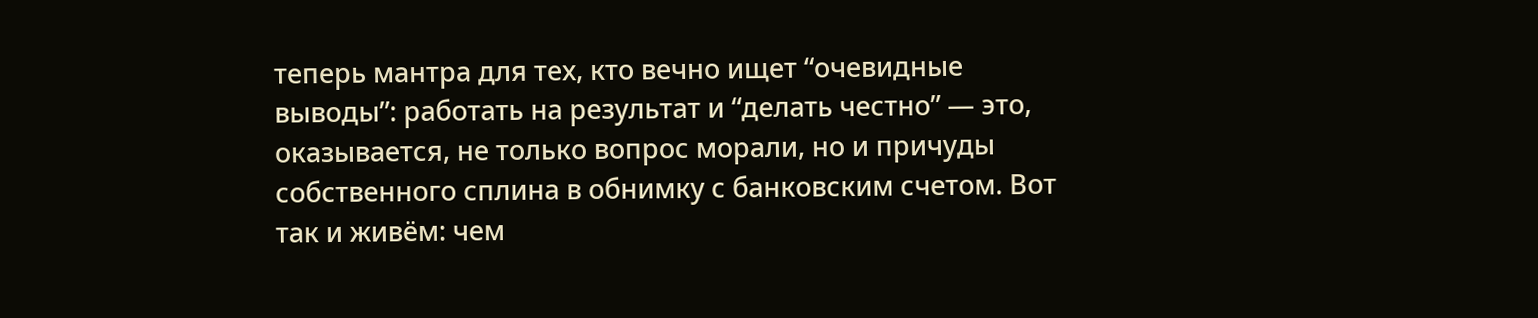теперь мантра для тех, кто вечно ищет “очевидные выводы”: работать на результат и “делать честно” — это, оказывается, не только вопрос морали, но и причуды собственного сплина в обнимку с банковским счетом. Вот так и живём: чем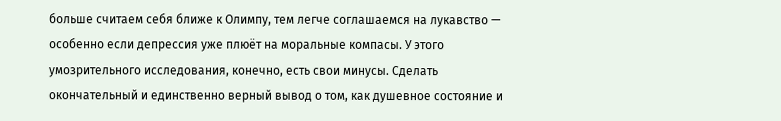больше считаем себя ближе к Олимпу, тем легче соглашаемся на лукавство — особенно если депрессия уже плюёт на моральные компасы. У этого умозрительного исследования, конечно, есть свои минусы. Сделать окончательный и единственно верный вывод о том, как душевное состояние и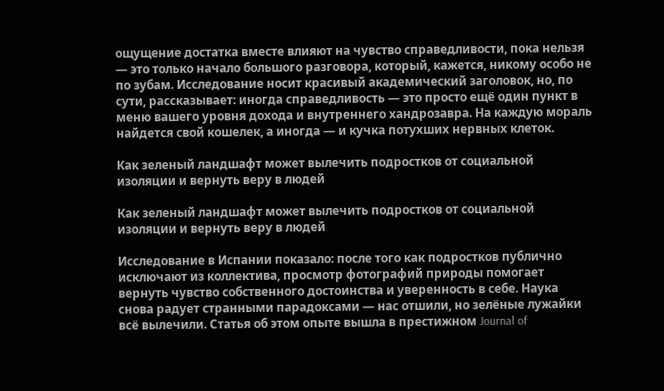ощущение достатка вместе влияют на чувство справедливости, пока нельзя — это только начало большого разговора, который, кажется, никому особо не по зубам. Исследование носит красивый академический заголовок, но, по сути, рассказывает: иногда справедливость — это просто ещё один пункт в меню вашего уровня дохода и внутреннего хандрозавра. На каждую мораль найдется свой кошелек, а иногда — и кучка потухших нервных клеток.

Как зеленый ландшафт может вылечить подростков от социальной изоляции и вернуть веру в людей

Как зеленый ландшафт может вылечить подростков от социальной изоляции и вернуть веру в людей

Исследование в Испании показало: после того как подростков публично исключают из коллектива, просмотр фотографий природы помогает вернуть чувство собственного достоинства и уверенность в себе. Наука снова радует странными парадоксами — нас отшили, но зелёные лужайки всё вылечили. Статья об этом опыте вышла в престижном Journal of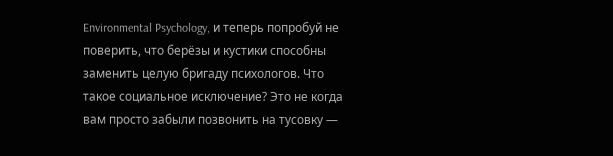Environmental Psychology, и теперь попробуй не поверить, что берёзы и кустики способны заменить целую бригаду психологов. Что такое социальное исключение? Это не когда вам просто забыли позвонить на тусовку —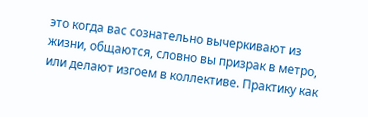это когда вас сознательно вычеркивают из жизни, общаются, словно вы призрак в метро, или делают изгоем в коллективе. Практику как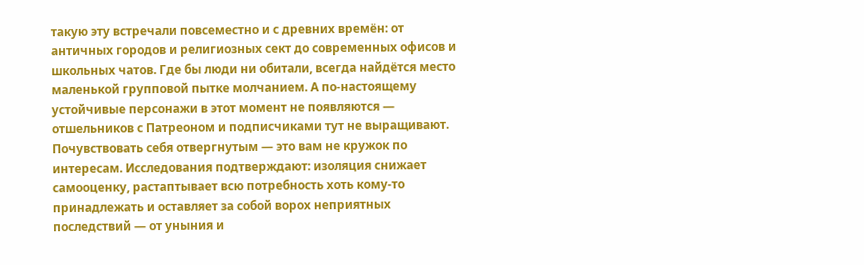такую эту встречали повсеместно и с древних времён: от античных городов и религиозных сект до современных офисов и школьных чатов. Где бы люди ни обитали, всегда найдётся место маленькой групповой пытке молчанием. А по-настоящему устойчивые персонажи в этот момент не появляются — отшельников с Патреоном и подписчиками тут не выращивают. Почувствовать себя отвергнутым — это вам не кружок по интересам. Исследования подтверждают: изоляция снижает самооценку, растаптывает всю потребность хоть кому-то принадлежать и оставляет за собой ворох неприятных последствий — от уныния и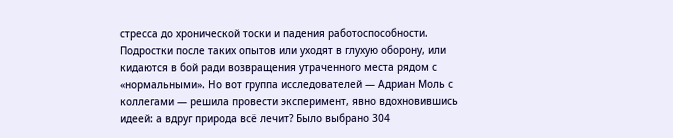стресса до хронической тоски и падения работоспособности. Подростки после таких опытов или уходят в глухую оборону, или кидаются в бой ради возвращения утраченного места рядом с «нормальными». Но вот группа исследователей — Адриан Моль с коллегами — решила провести эксперимент, явно вдохновившись идеей: а вдруг природа всё лечит? Было выбрано 304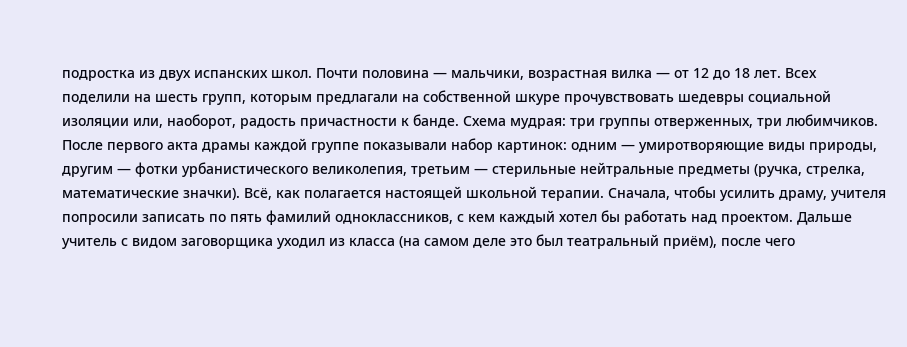подростка из двух испанских школ. Почти половина — мальчики, возрастная вилка — от 12 до 18 лет. Всех поделили на шесть групп, которым предлагали на собственной шкуре прочувствовать шедевры социальной изоляции или, наоборот, радость причастности к банде. Схема мудрая: три группы отверженных, три любимчиков. После первого акта драмы каждой группе показывали набор картинок: одним — умиротворяющие виды природы, другим — фотки урбанистического великолепия, третьим — стерильные нейтральные предметы (ручка, стрелка, математические значки). Всё, как полагается настоящей школьной терапии. Сначала, чтобы усилить драму, учителя попросили записать по пять фамилий одноклассников, с кем каждый хотел бы работать над проектом. Дальше учитель с видом заговорщика уходил из класса (на самом деле это был театральный приём), после чего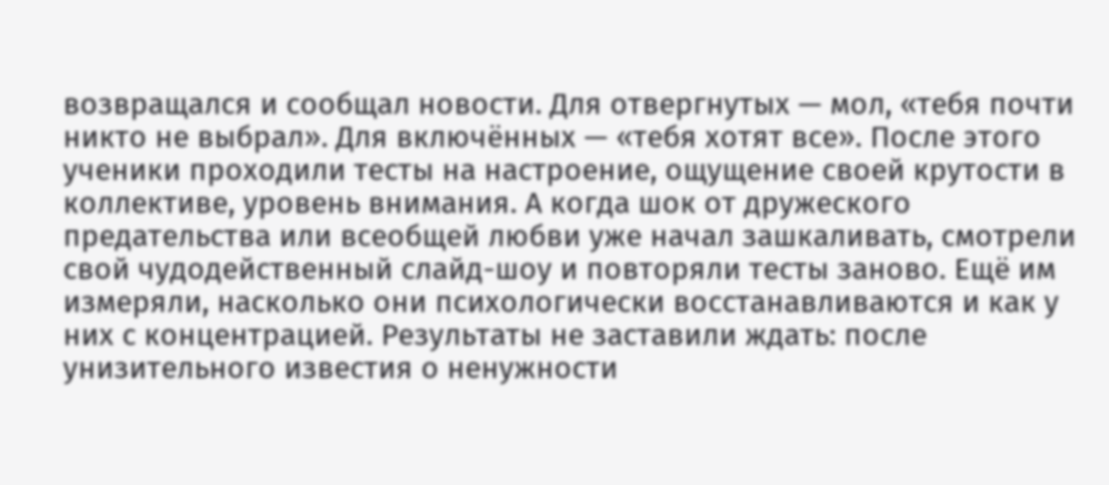возвращался и сообщал новости. Для отвергнутых — мол, «тебя почти никто не выбрал». Для включённых — «тебя хотят все». После этого ученики проходили тесты на настроение, ощущение своей крутости в коллективе, уровень внимания. А когда шок от дружеского предательства или всеобщей любви уже начал зашкаливать, смотрели свой чудодейственный слайд-шоу и повторяли тесты заново. Ещё им измеряли, насколько они психологически восстанавливаются и как у них с концентрацией. Результаты не заставили ждать: после унизительного известия о ненужности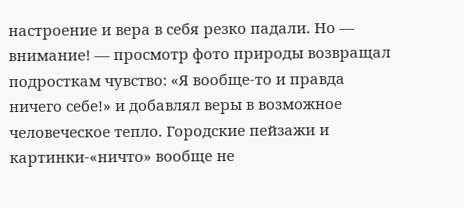настроение и вера в себя резко падали. Но — внимание! — просмотр фото природы возвращал подросткам чувство: «Я вообще-то и правда ничего себе!» и добавлял веры в возможное человеческое тепло. Городские пейзажи и картинки-«ничто» вообще не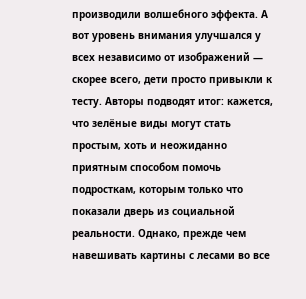производили волшебного эффекта. А вот уровень внимания улучшался у всех независимо от изображений — скорее всего, дети просто привыкли к тесту. Авторы подводят итог: кажется, что зелёные виды могут стать простым, хоть и неожиданно приятным способом помочь подросткам, которым только что показали дверь из социальной реальности. Однако, прежде чем навешивать картины с лесами во все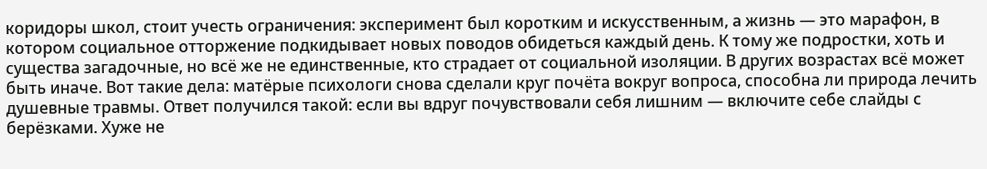коридоры школ, стоит учесть ограничения: эксперимент был коротким и искусственным, а жизнь — это марафон, в котором социальное отторжение подкидывает новых поводов обидеться каждый день. К тому же подростки, хоть и существа загадочные, но всё же не единственные, кто страдает от социальной изоляции. В других возрастах всё может быть иначе. Вот такие дела: матёрые психологи снова сделали круг почёта вокруг вопроса, способна ли природа лечить душевные травмы. Ответ получился такой: если вы вдруг почувствовали себя лишним — включите себе слайды с берёзками. Хуже не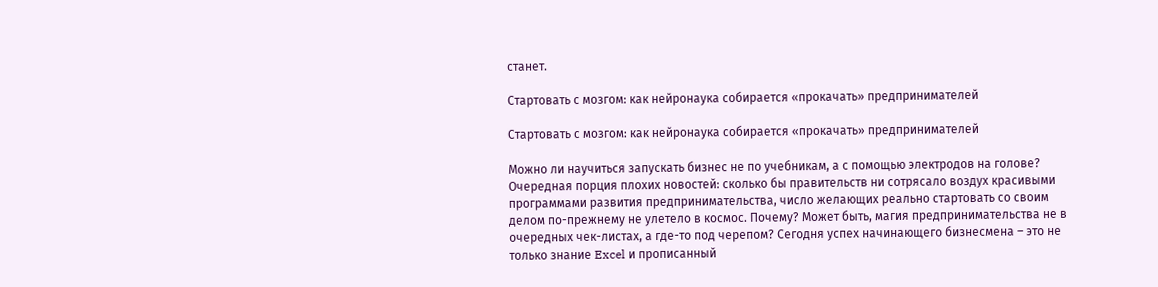станет.

Стартовать с мозгом: как нейронаука собирается «прокачать» предпринимателей

Стартовать с мозгом: как нейронаука собирается «прокачать» предпринимателей

Можно ли научиться запускать бизнес не по учебникам, а с помощью электродов на голове? Очередная порция плохих новостей: сколько бы правительств ни сотрясало воздух красивыми программами развития предпринимательства, число желающих реально стартовать со своим делом по-прежнему не улетело в космос. Почему? Может быть, магия предпринимательства не в очередных чек-листах, а где-то под черепом? Сегодня успех начинающего бизнесмена – это не только знание Excel и прописанный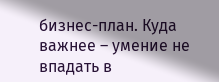бизнес-план. Куда важнее – умение не впадать в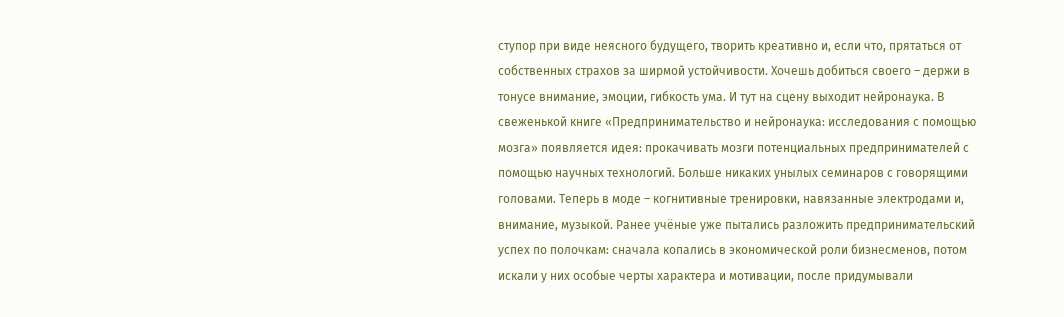ступор при виде неясного будущего, творить креативно и, если что, прятаться от собственных страхов за ширмой устойчивости. Хочешь добиться своего – держи в тонусе внимание, эмоции, гибкость ума. И тут на сцену выходит нейронаука. В свеженькой книге «Предпринимательство и нейронаука: исследования с помощью мозга» появляется идея: прокачивать мозги потенциальных предпринимателей с помощью научных технологий. Больше никаких унылых семинаров с говорящими головами. Теперь в моде – когнитивные тренировки, навязанные электродами и, внимание, музыкой. Ранее учёные уже пытались разложить предпринимательский успех по полочкам: сначала копались в экономической роли бизнесменов, потом искали у них особые черты характера и мотивации, после придумывали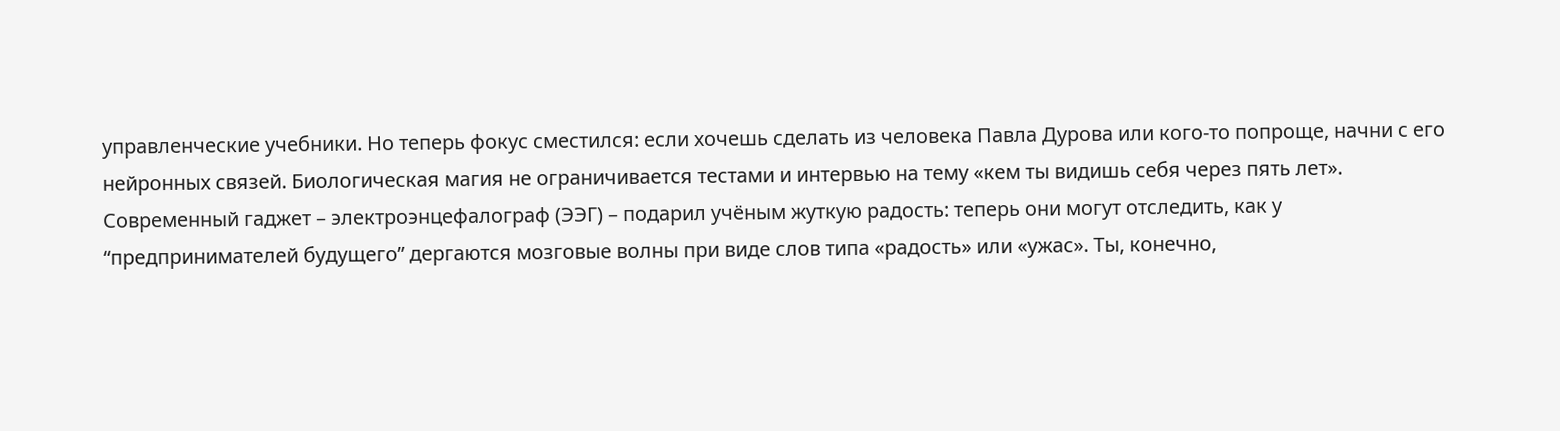управленческие учебники. Но теперь фокус сместился: если хочешь сделать из человека Павла Дурова или кого-то попроще, начни с его нейронных связей. Биологическая магия не ограничивается тестами и интервью на тему «кем ты видишь себя через пять лет». Современный гаджет – электроэнцефалограф (ЭЭГ) – подарил учёным жуткую радость: теперь они могут отследить, как у “предпринимателей будущего” дергаются мозговые волны при виде слов типа «радость» или «ужас». Ты, конечно,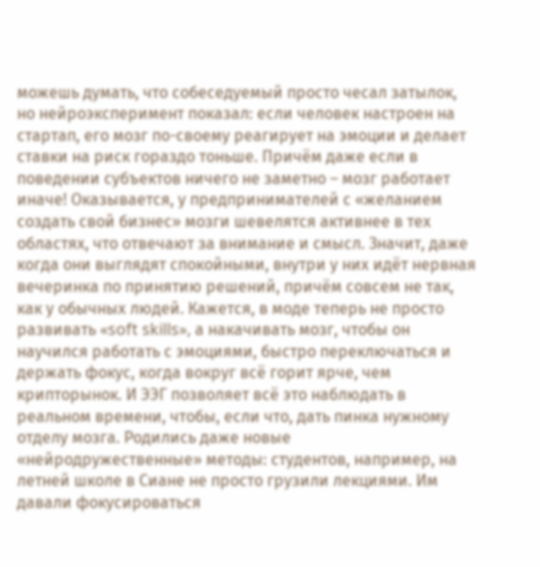можешь думать, что собеседуемый просто чесал затылок, но нейроэксперимент показал: если человек настроен на стартап, его мозг по-своему реагирует на эмоции и делает ставки на риск гораздо тоньше. Причём даже если в поведении субъектов ничего не заметно – мозг работает иначе! Оказывается, у предпринимателей с «желанием создать свой бизнес» мозги шевелятся активнее в тех областях, что отвечают за внимание и смысл. Значит, даже когда они выглядят спокойными, внутри у них идёт нервная вечеринка по принятию решений, причём совсем не так, как у обычных людей. Кажется, в моде теперь не просто развивать «soft skills», а накачивать мозг, чтобы он научился работать с эмоциями, быстро переключаться и держать фокус, когда вокруг всё горит ярче, чем крипторынок. И ЭЭГ позволяет всё это наблюдать в реальном времени, чтобы, если что, дать пинка нужному отделу мозга. Родились даже новые «нейродружественные» методы: студентов, например, на летней школе в Сиане не просто грузили лекциями. Им давали фокусироваться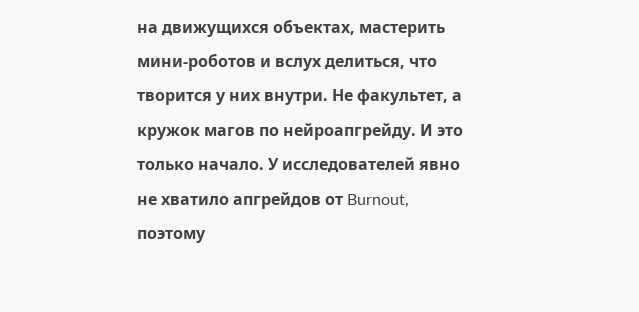на движущихся объектах, мастерить мини-роботов и вслух делиться, что творится у них внутри. Не факультет, а кружок магов по нейроапгрейду. И это только начало. У исследователей явно не хватило апгрейдов от Burnout, поэтому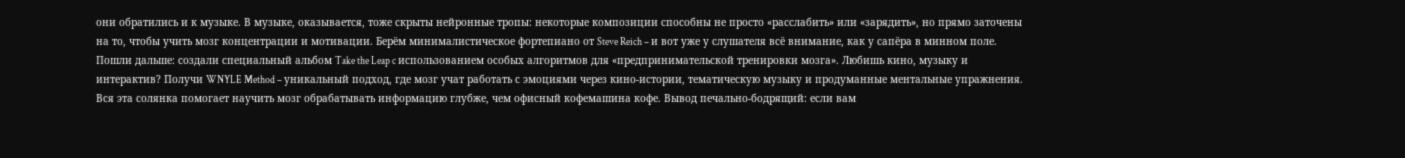они обратились и к музыке. В музыке, оказывается, тоже скрыты нейронные тропы: некоторые композиции способны не просто «расслабить» или «зарядить», но прямо заточены на то, чтобы учить мозг концентрации и мотивации. Берём минималистическое фортепиано от Steve Reich – и вот уже у слушателя всё внимание, как у сапёра в минном поле. Пошли дальше: создали специальный альбом Take the Leap c использованием особых алгоритмов для «предпринимательской тренировки мозга». Любишь кино, музыку и интерактив? Получи WNYLE Method – уникальный подход, где мозг учат работать с эмоциями через кино-истории, тематическую музыку и продуманные ментальные упражнения. Вся эта солянка помогает научить мозг обрабатывать информацию глубже, чем офисный кофемашина кофе. Вывод печально-бодрящий: если вам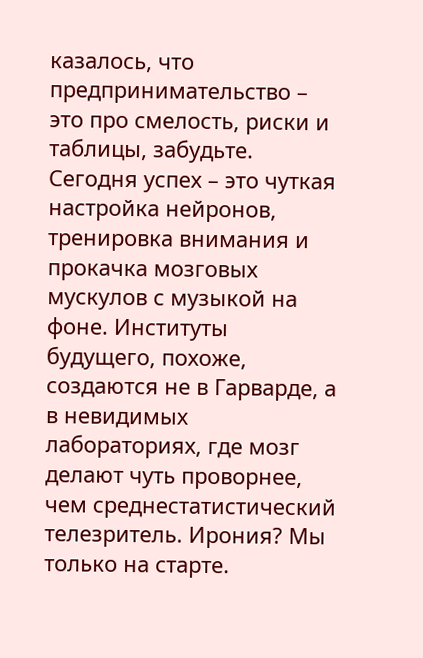казалось, что предпринимательство – это про смелость, риски и таблицы, забудьте. Сегодня успех – это чуткая настройка нейронов, тренировка внимания и прокачка мозговых мускулов с музыкой на фоне. Институты будущего, похоже, создаются не в Гарварде, а в невидимых лабораториях, где мозг делают чуть проворнее, чем среднестатистический телезритель. Ирония? Мы только на старте.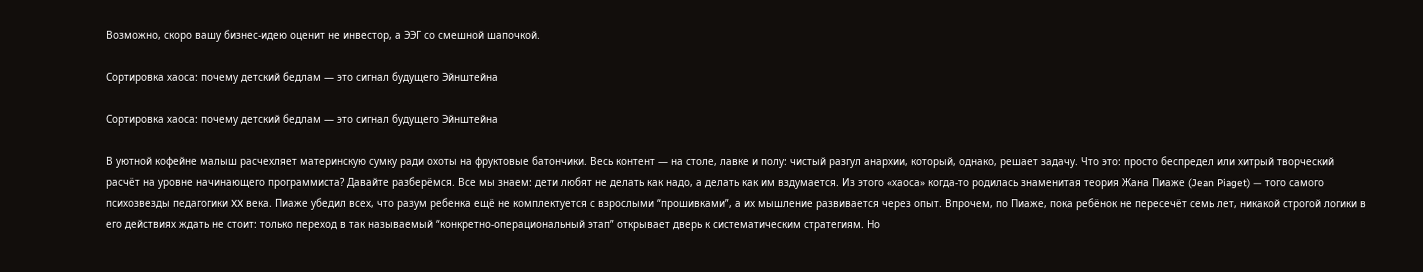Возможно, скоро вашу бизнес-идею оценит не инвестор, а ЭЭГ со смешной шапочкой.

Сортировка хаоса: почему детский бедлам — это сигнал будущего Эйнштейна

Сортировка хаоса: почему детский бедлам — это сигнал будущего Эйнштейна

В уютной кофейне малыш расчехляет материнскую сумку ради охоты на фруктовые батончики. Весь контент — на столе, лавке и полу: чистый разгул анархии, который, однако, решает задачу. Что это: просто беспредел или хитрый творческий расчёт на уровне начинающего программиста? Давайте разберёмся. Все мы знаем: дети любят не делать как надо, а делать как им вздумается. Из этого «хаоса» когда-то родилась знаменитая теория Жана Пиаже (Jean Piaget) — того самого психозвезды педагогики XX века. Пиаже убедил всех, что разум ребенка ещё не комплектуется с взрослыми “прошивками”, а их мышление развивается через опыт. Впрочем, по Пиаже, пока ребёнок не пересечёт семь лет, никакой строгой логики в его действиях ждать не стоит: только переход в так называемый “конкретно-операциональный этап” открывает дверь к систематическим стратегиям. Но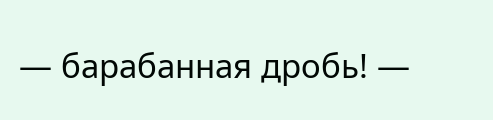— барабанная дробь! —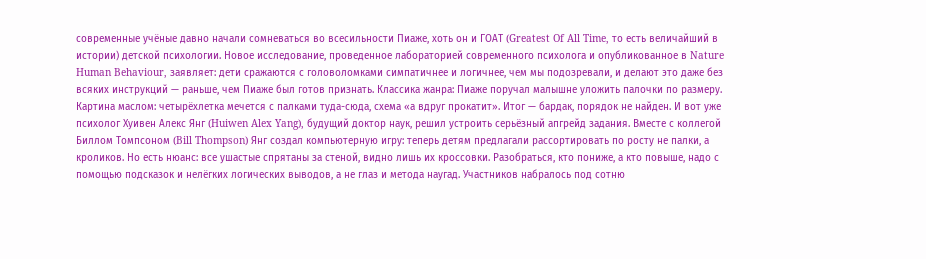современные учёные давно начали сомневаться во всесильности Пиаже, хоть он и ГОАТ (Greatest Of All Time, то есть величайший в истории) детской психологии. Новое исследование, проведенное лабораторией современного психолога и опубликованное в Nature Human Behaviour, заявляет: дети сражаются с головоломками симпатичнее и логичнее, чем мы подозревали, и делают это даже без всяких инструкций — раньше, чем Пиаже был готов признать. Классика жанра: Пиаже поручал малышне уложить палочки по размеру. Картина маслом: четырёхлетка мечется с палками туда-сюда, схема «а вдруг прокатит». Итог — бардак, порядок не найден. И вот уже психолог Хуивен Алекс Янг (Huiwen Alex Yang), будущий доктор наук, решил устроить серьёзный апгрейд задания. Вместе с коллегой Биллом Томпсоном (Bill Thompson) Янг создал компьютерную игру: теперь детям предлагали рассортировать по росту не палки, а кроликов. Но есть нюанс: все ушастые спрятаны за стеной, видно лишь их кроссовки. Разобраться, кто пониже, а кто повыше, надо с помощью подсказок и нелёгких логических выводов, а не глаз и метода наугад. Участников набралось под сотню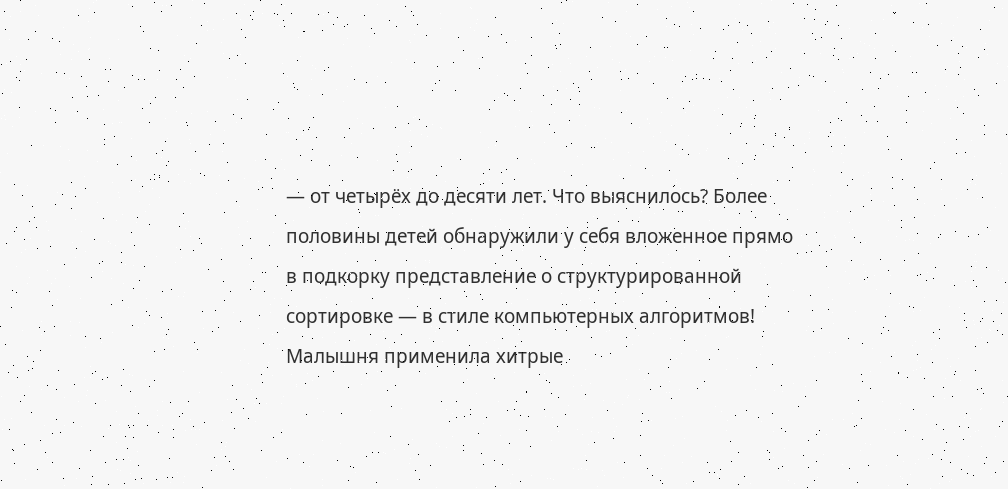— от четырёх до десяти лет. Что выяснилось? Более половины детей обнаружили у себя вложенное прямо в подкорку представление о структурированной сортировке — в стиле компьютерных алгоритмов! Малышня применила хитрые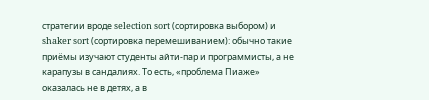стратегии вроде selection sort (сортировка выбором) и shaker sort (сортировка перемешиванием): обычно такие приёмы изучают студенты айти-пар и программисты, а не карапузы в сандалиях. То есть, «проблема Пиаже» оказалась не в детях, а в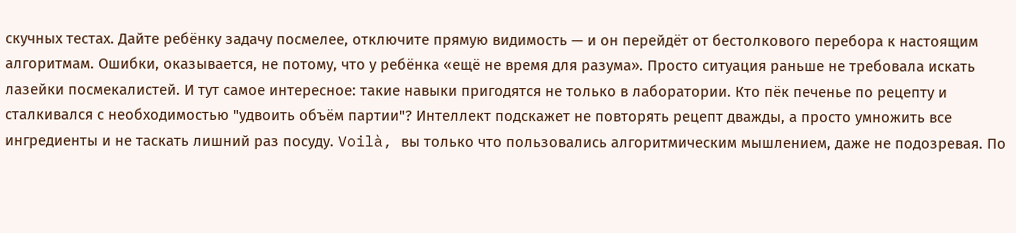скучных тестах. Дайте ребёнку задачу посмелее, отключите прямую видимость — и он перейдёт от бестолкового перебора к настоящим алгоритмам. Ошибки, оказывается, не потому, что у ребёнка «ещё не время для разума». Просто ситуация раньше не требовала искать лазейки посмекалистей. И тут самое интересное: такие навыки пригодятся не только в лаборатории. Кто пёк печенье по рецепту и сталкивался с необходимостью "удвоить объём партии"? Интеллект подскажет не повторять рецепт дважды, а просто умножить все ингредиенты и не таскать лишний раз посуду. Voilà, вы только что пользовались алгоритмическим мышлением, даже не подозревая. По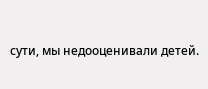сути, мы недооценивали детей.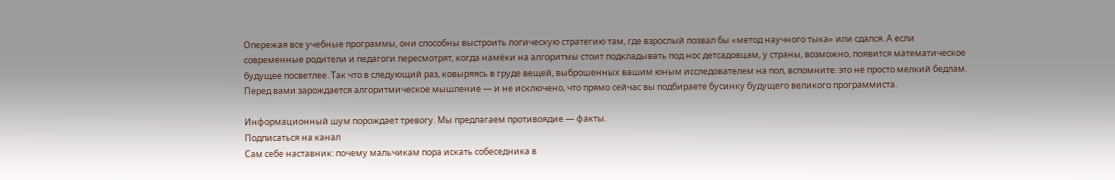Опережая все учебные программы, они способны выстроить логическую стратегию там, где взрослый позвал бы «метод научного тыка» или сдался. А если современные родители и педагоги пересмотрят, когда намёки на алгоритмы стоит подкладывать под нос детсадовцам, у страны, возможно, появится математическое будущее посветлее. Так что в следующий раз, ковыряясь в груде вещей, выброшенных вашим юным исследователем на пол, вспомните: это не просто мелкий бедлам. Перед вами зарождается алгоритмическое мышление — и не исключено, что прямо сейчас вы подбираете бусинку будущего великого программиста.

Информационный шум порождает тревогу. Мы предлагаем противоядие — факты.
Подписаться на канал
Сам себе наставник: почему мальчикам пора искать собеседника в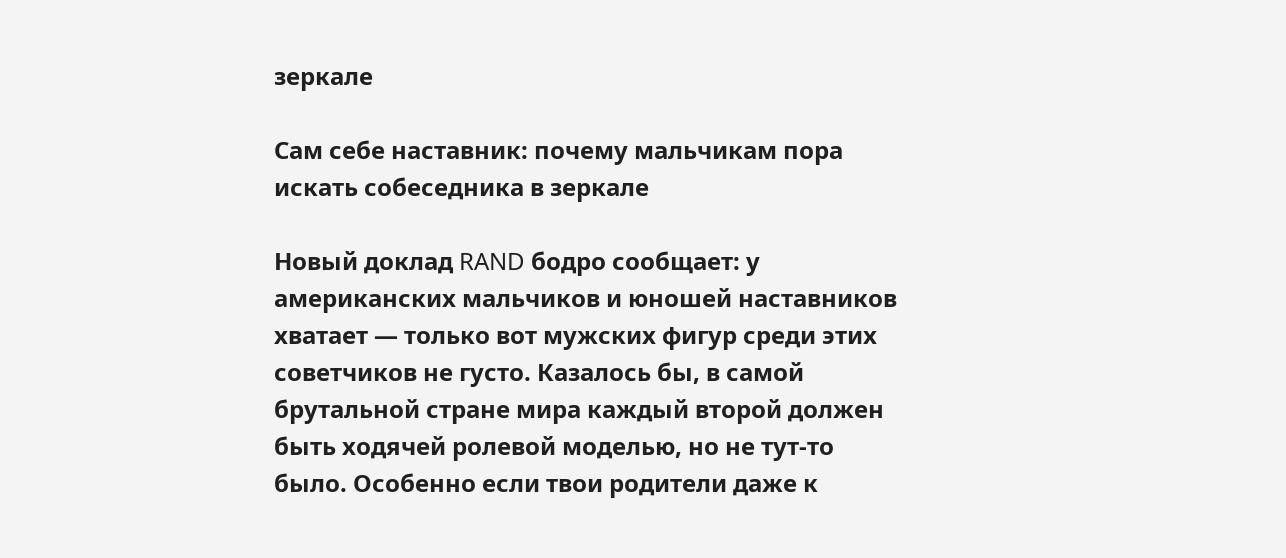зеркале

Сам себе наставник: почему мальчикам пора искать собеседника в зеркале

Новый доклад RAND бодро сообщает: у американских мальчиков и юношей наставников хватает — только вот мужских фигур среди этих советчиков не густо. Казалось бы, в самой брутальной стране мира каждый второй должен быть ходячей ролевой моделью, но не тут-то было. Особенно если твои родители даже к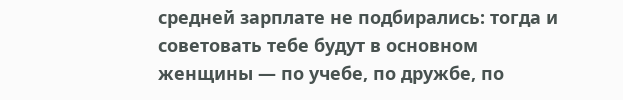средней зарплате не подбирались: тогда и советовать тебе будут в основном женщины — по учебе, по дружбе, по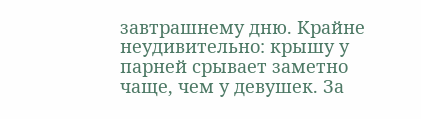завтрашнему дню. Крайне неудивительно: крышу у парней срывает заметно чаще, чем у девушек. За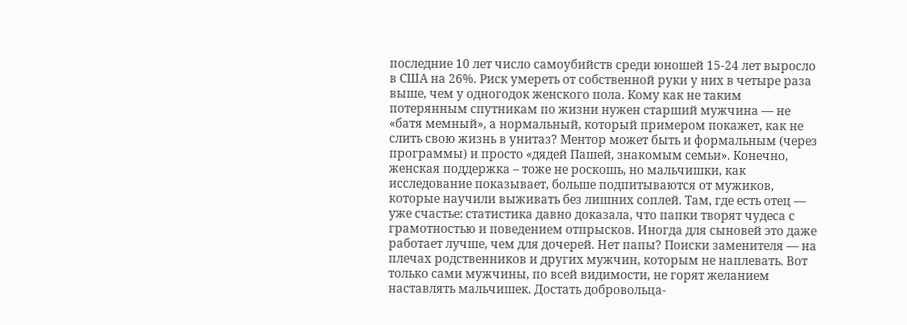последние 10 лет число самоубийств среди юношей 15-24 лет выросло в США на 26%. Риск умереть от собственной руки у них в четыре раза выше, чем у одногодок женского пола. Кому как не таким потерянным спутникам по жизни нужен старший мужчина — не «батя мемный», а нормальный, который примером покажет, как не слить свою жизнь в унитаз? Ментор может быть и формальным (через программы) и просто «дядей Пашей, знакомым семьи». Конечно, женская поддержка – тоже не роскошь, но мальчишки, как исследование показывает, больше подпитываются от мужиков, которые научили выживать без лишних соплей. Там, где есть отец — уже счастье: статистика давно доказала, что папки творят чудеса с грамотностью и поведением отпрысков. Иногда для сыновей это даже работает лучше, чем для дочерей. Нет папы? Поиски заменителя — на плечах родственников и других мужчин, которым не наплевать. Вот только сами мужчины, по всей видимости, не горят желанием наставлять мальчишек. Достать добровольца-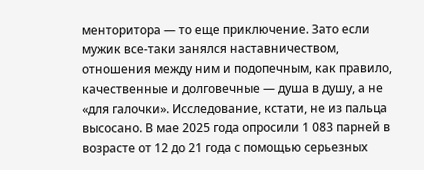менторитора — то еще приключение. Зато если мужик все-таки занялся наставничеством, отношения между ним и подопечным, как правило, качественные и долговечные — душа в душу, а не «для галочки». Исследование, кстати, не из пальца высосано. В мае 2025 года опросили 1 083 парней в возрасте от 12 до 21 года с помощью серьезных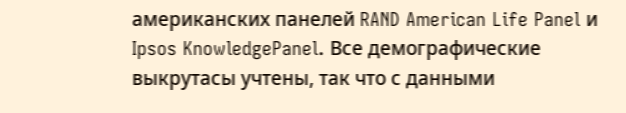американских панелей RAND American Life Panel и Ipsos KnowledgePanel. Все демографические выкрутасы учтены, так что с данными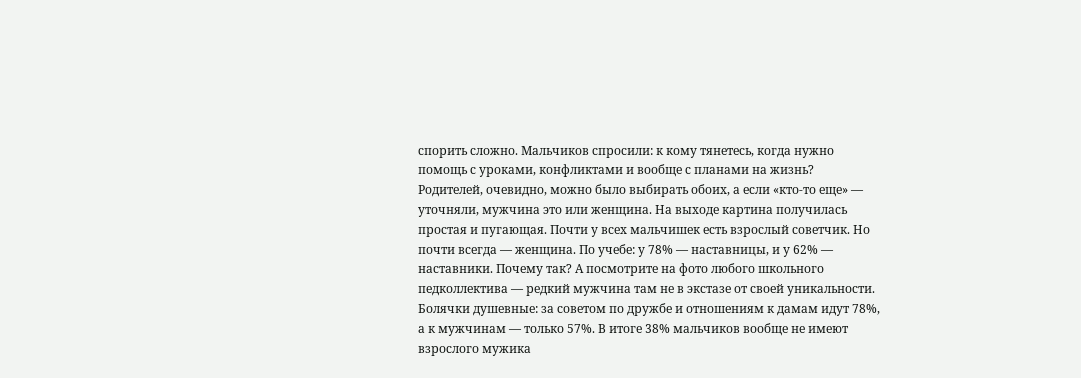спорить сложно. Мальчиков спросили: к кому тянетесь, когда нужно помощь с уроками, конфликтами и вообще с планами на жизнь? Родителей, очевидно, можно было выбирать обоих, а если «кто-то еще» — уточняли, мужчина это или женщина. На выходе картина получилась простая и пугающая. Почти у всех мальчишек есть взрослый советчик. Но почти всегда — женщина. По учебе: у 78% — наставницы, и у 62% — наставники. Почему так? А посмотрите на фото любого школьного педколлектива — редкий мужчина там не в экстазе от своей уникальности. Болячки душевные: за советом по дружбе и отношениям к дамам идут 78%, а к мужчинам — только 57%. В итоге 38% мальчиков вообще не имеют взрослого мужика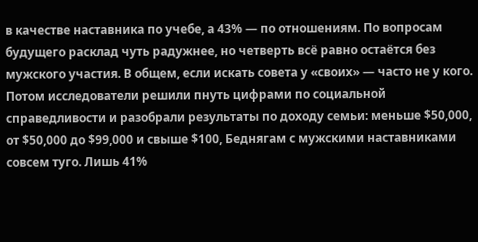в качестве наставника по учебе, а 43% — по отношениям. По вопросам будущего расклад чуть радужнее, но четверть всё равно остаётся без мужского участия. В общем, если искать совета у «своих» — часто не у кого. Потом исследователи решили пнуть цифрами по социальной справедливости и разобрали результаты по доходу семьи: меньше $50,000, от $50,000 до $99,000 и свыше $100, Беднягам с мужскими наставниками совсем туго. Лишь 41%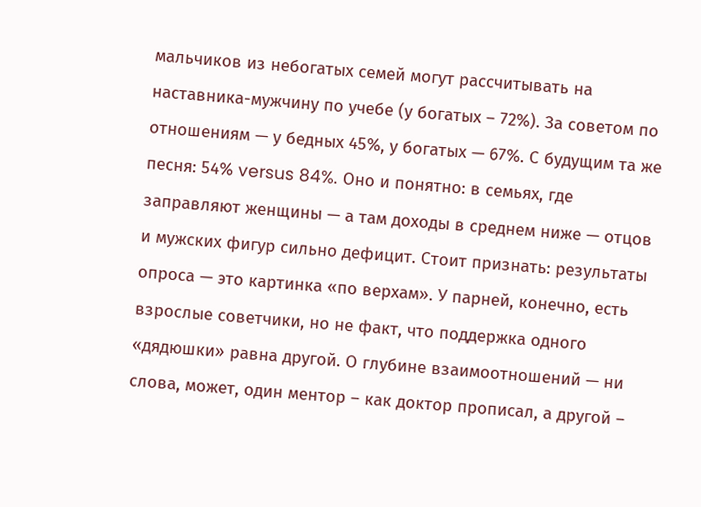мальчиков из небогатых семей могут рассчитывать на наставника-мужчину по учебе (у богатых – 72%). За советом по отношениям — у бедных 45%, у богатых — 67%. С будущим та же песня: 54% versus 84%. Оно и понятно: в семьях, где заправляют женщины — а там доходы в среднем ниже — отцов и мужских фигур сильно дефицит. Стоит признать: результаты опроса — это картинка «по верхам». У парней, конечно, есть взрослые советчики, но не факт, что поддержка одного «дядюшки» равна другой. О глубине взаимоотношений — ни слова, может, один ментор – как доктор прописал, а другой –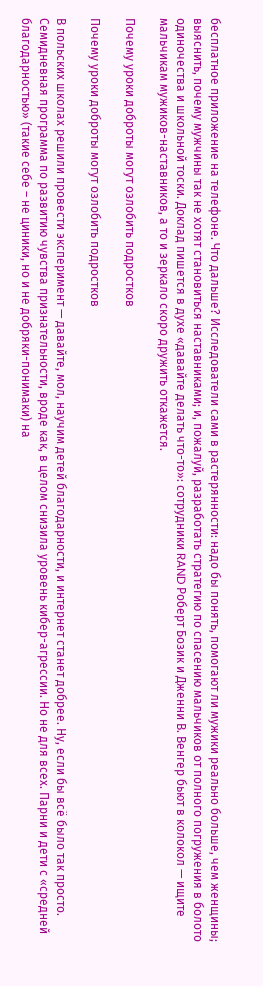бесплатное приложение на телефоне. Что дальше? Исследователи сами в растерянности: надо бы понять, помогают ли мужики реально больше, чем женщины; выяснить, почему мужчины так не хотят становиться наставниками; и, пожалуй, разработать стратегию по спасению мальчиков от полного погружения в болото одиночества и школьной тоски. Доклад пишется в духе «давайте делать что-то»: сотрудники RAND Роберт Бозик и Дженни В. Венгер бьют в колокол — ищите мальчикам мужиков-наставников, а то и зеркало скоро дружить откажется.

Почему уроки доброты могут озлобить подростков

Почему уроки доброты могут озлобить подростков

В польских школах решили провести эксперимент — давайте, мол, научим детей благодарности, и интернет станет добрее. Ну, если бы всё было так просто. Семидневная программа по развитию чувства признательности, вроде как, в целом снизила уровень кибер-агрессии. Но не для всех. Парни и дети с «средней благодарностью» (такие себе – не циники, но и не добряки-понимаки) на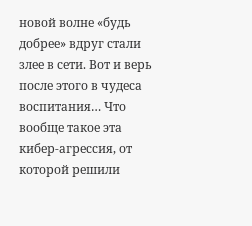новой волне «будь добрее» вдруг стали злее в сети. Вот и верь после этого в чудеса воспитания… Что вообще такое эта кибер-агрессия, от которой решили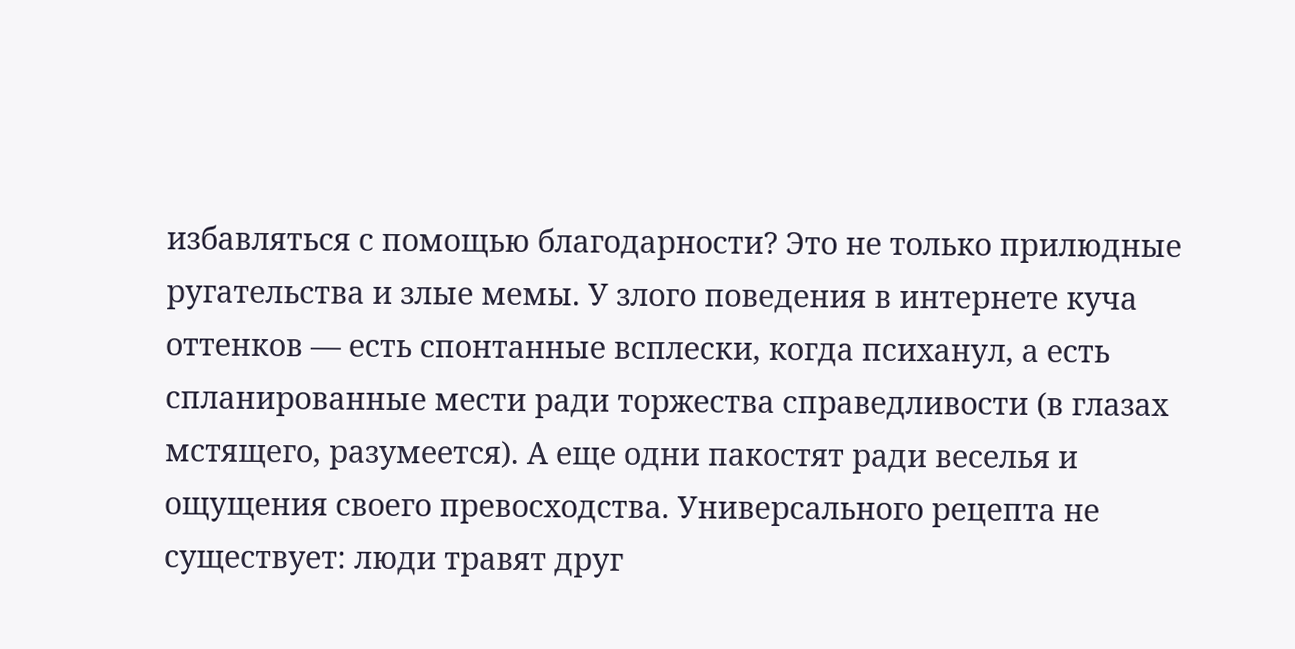избавляться с помощью благодарности? Это не только прилюдные ругательства и злые мемы. У злого поведения в интернете куча оттенков — есть спонтанные всплески, когда психанул, а есть спланированные мести ради торжества справедливости (в глазах мстящего, разумеется). А еще одни пакостят ради веселья и ощущения своего превосходства. Универсального рецепта не существует: люди травят друг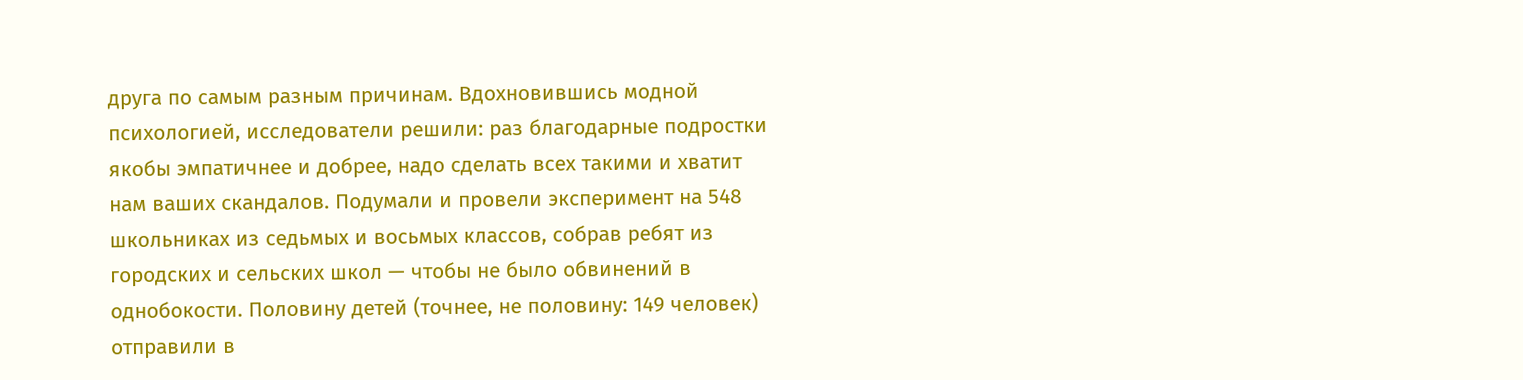друга по самым разным причинам. Вдохновившись модной психологией, исследователи решили: раз благодарные подростки якобы эмпатичнее и добрее, надо сделать всех такими и хватит нам ваших скандалов. Подумали и провели эксперимент на 548 школьниках из седьмых и восьмых классов, собрав ребят из городских и сельских школ — чтобы не было обвинений в однобокости. Половину детей (точнее, не половину: 149 человек) отправили в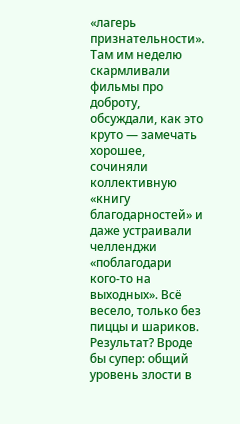«лагерь признательности». Там им неделю скармливали фильмы про доброту, обсуждали, как это круто — замечать хорошее, сочиняли коллективную «книгу благодарностей» и даже устраивали челленджи «поблагодари кого-то на выходных». Всё весело, только без пиццы и шариков. Результат? Вроде бы супер: общий уровень злости в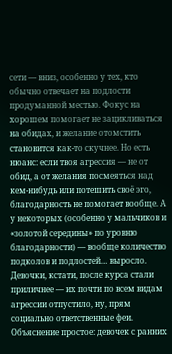сети — вниз, особенно у тех, кто обычно отвечает на подлости продуманной местью. Фокус на хорошем помогает не зацикливаться на обидах, и желание отомстить становится как-то скучнее. Но есть нюанс: если твоя агрессия — не от обид, а от желания посмеяться над кем-нибудь или потешить своё эго, благодарность не помогает вообще. А у некоторых (особенно у мальчиков и «золотой середины» по уровню благодарности) — вообще количество подколов и подлостей… выросло. Девочки, кстати, после курса стали приличнее — их почти по всем видам агрессии отпустило, ну, прям социально ответственные феи. Объяснение простое: девочек с ранних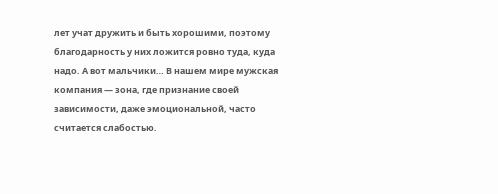лет учат дружить и быть хорошими, поэтому благодарность у них ложится ровно туда, куда надо. А вот мальчики… В нашем мире мужская компания — зона, где признание своей зависимости, даже эмоциональной, часто считается слабостью.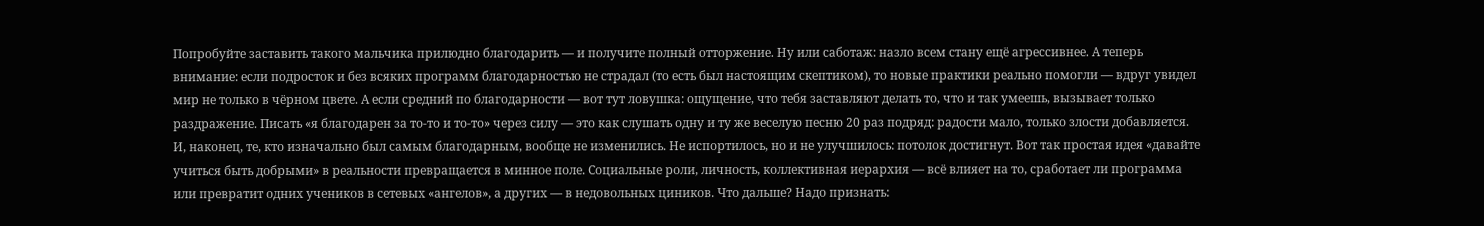Попробуйте заставить такого мальчика прилюдно благодарить — и получите полный отторжение. Ну или саботаж: назло всем стану ещё агрессивнее. А теперь внимание: если подросток и без всяких программ благодарностью не страдал (то есть был настоящим скептиком), то новые практики реально помогли — вдруг увидел мир не только в чёрном цвете. А если средний по благодарности — вот тут ловушка: ощущение, что тебя заставляют делать то, что и так умеешь, вызывает только раздражение. Писать «я благодарен за то-то и то-то» через силу — это как слушать одну и ту же веселую песню 20 раз подряд: радости мало, только злости добавляется. И, наконец, те, кто изначально был самым благодарным, вообще не изменились. Не испортилось, но и не улучшилось: потолок достигнут. Вот так простая идея «давайте учиться быть добрыми» в реальности превращается в минное поле. Социальные роли, личность, коллективная иерархия — всё влияет на то, сработает ли программа или превратит одних учеников в сетевых «ангелов», а других — в недовольных циников. Что дальше? Надо признать: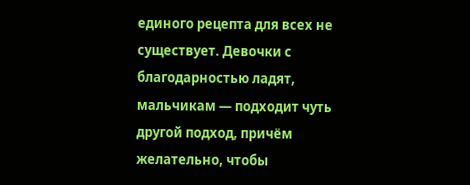единого рецепта для всех не существует. Девочки с благодарностью ладят, мальчикам — подходит чуть другой подход, причём желательно, чтобы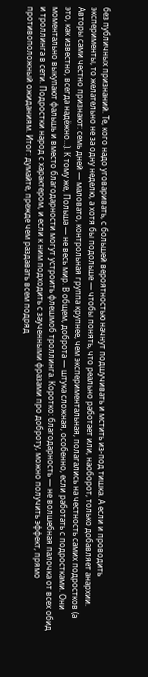без публичных признаний. Те, кого надо уговаривать, с большей вероятностью начнут подшучивать и мстить из-под тишка. А если и проводить эксперименты, то желательно не за одну неделю, а хотя бы подольше — чтобы понять, что реально работает или, наоборот, только добавляет анархии. Авторы сами честно признают: семь дней — маловато, контрольная группа крупнее, чем экспериментальная, полагались на честность самих подростков (а это, как известно, всегда надёжно…). К тому же, Польша — не весь мир. В общем, доброта — штука сложная, особенно, если работать с подростками. Они моментально выкупают фальшь и вместо благодарности могут устроить флешмоб троллинга. Коротко: благодарность — не волшебная палочка от всех обид и троллинга в сети. Подростки народ с характером, и если к ним подходить с заученными фразами про доброту, можно получить эффект, прямо противоположный ожиданиям. Итог: думайте, прежде чем раздавать всем подряд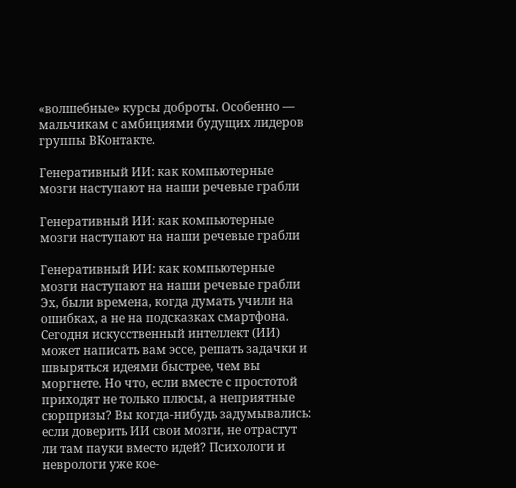«волшебные» курсы доброты. Особенно — мальчикам с амбициями будущих лидеров группы ВКонтакте.

Генеративный ИИ: как компьютерные мозги наступают на наши речевые грабли

Генеративный ИИ: как компьютерные мозги наступают на наши речевые грабли

Генеративный ИИ: как компьютерные мозги наступают на наши речевые грабли Эх, были времена, когда думать учили на ошибках, а не на подсказках смартфона. Сегодня искусственный интеллект (ИИ) может написать вам эссе, решать задачки и швыряться идеями быстрее, чем вы моргнете. Но что, если вместе с простотой приходят не только плюсы, а неприятные сюрпризы? Вы когда-нибудь задумывались: если доверить ИИ свои мозги, не отрастут ли там пауки вместо идей? Психологи и неврологи уже кое-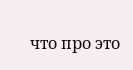что про это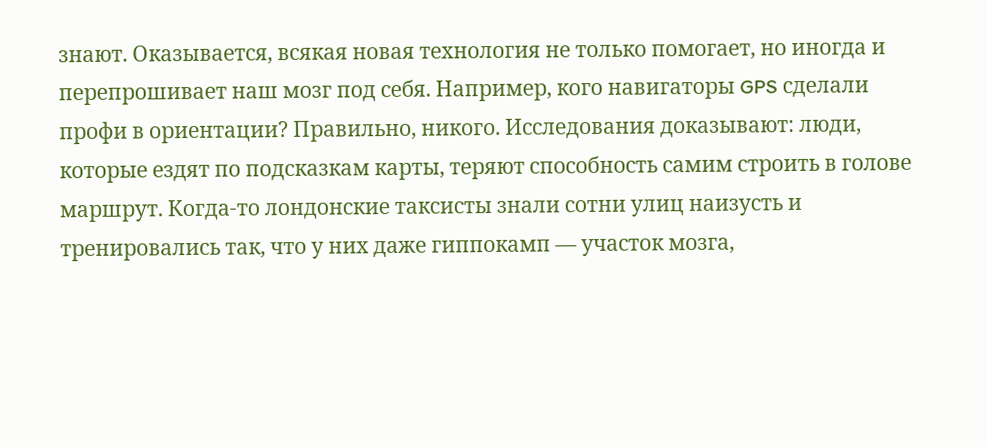знают. Оказывается, всякая новая технология не только помогает, но иногда и перепрошивает наш мозг под себя. Например, кого навигаторы GPS сделали профи в ориентации? Правильно, никого. Исследования доказывают: люди, которые ездят по подсказкам карты, теряют способность самим строить в голове маршрут. Когда-то лондонские таксисты знали сотни улиц наизусть и тренировались так, что у них даже гиппокамп — участок мозга,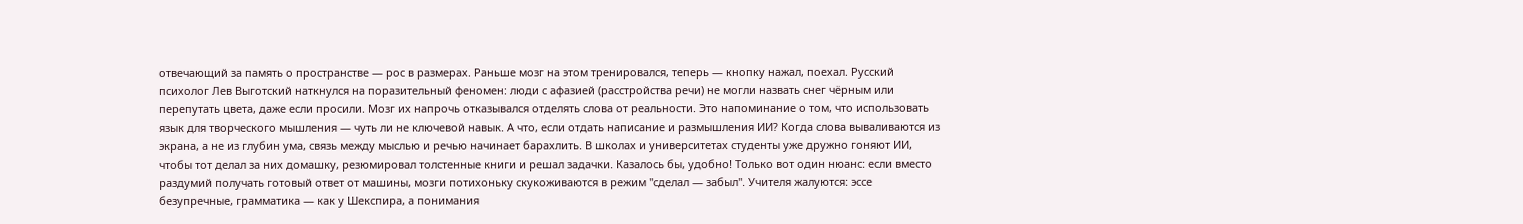отвечающий за память о пространстве — рос в размерах. Раньше мозг на этом тренировался, теперь — кнопку нажал, поехал. Русский психолог Лев Выготский наткнулся на поразительный феномен: люди с афазией (расстройства речи) не могли назвать снег чёрным или перепутать цвета, даже если просили. Мозг их напрочь отказывался отделять слова от реальности. Это напоминание о том, что использовать язык для творческого мышления — чуть ли не ключевой навык. А что, если отдать написание и размышления ИИ? Когда слова вываливаются из экрана, а не из глубин ума, связь между мыслью и речью начинает барахлить. В школах и университетах студенты уже дружно гоняют ИИ, чтобы тот делал за них домашку, резюмировал толстенные книги и решал задачки. Казалось бы, удобно! Только вот один нюанс: если вместо раздумий получать готовый ответ от машины, мозги потихоньку скукоживаются в режим "сделал — забыл". Учителя жалуются: эссе безупречные, грамматика — как у Шекспира, а понимания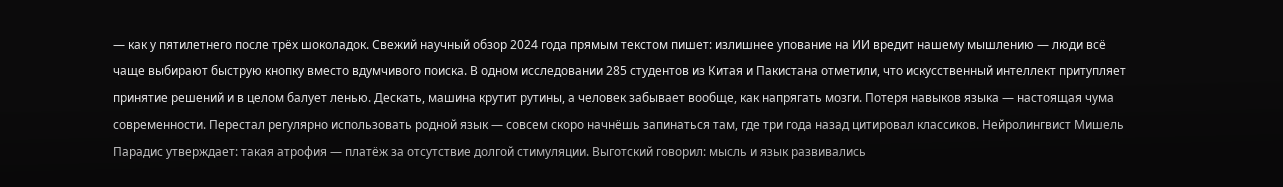— как у пятилетнего после трёх шоколадок. Свежий научный обзор 2024 года прямым текстом пишет: излишнее упование на ИИ вредит нашему мышлению — люди всё чаще выбирают быструю кнопку вместо вдумчивого поиска. В одном исследовании 285 студентов из Китая и Пакистана отметили, что искусственный интеллект притупляет принятие решений и в целом балует ленью. Дескать, машина крутит рутины, а человек забывает вообще, как напрягать мозги. Потеря навыков языка — настоящая чума современности. Перестал регулярно использовать родной язык — совсем скоро начнёшь запинаться там, где три года назад цитировал классиков. Нейролингвист Мишель Парадис утверждает: такая атрофия — платёж за отсутствие долгой стимуляции. Выготский говорил: мысль и язык развивались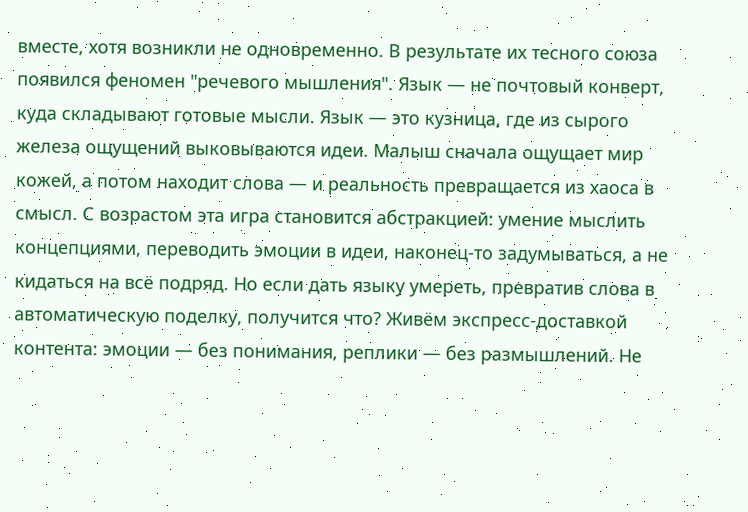вместе, хотя возникли не одновременно. В результате их тесного союза появился феномен "речевого мышления". Язык — не почтовый конверт, куда складывают готовые мысли. Язык — это кузница, где из сырого железа ощущений выковываются идеи. Малыш сначала ощущает мир кожей, а потом находит слова — и реальность превращается из хаоса в смысл. С возрастом эта игра становится абстракцией: умение мыслить концепциями, переводить эмоции в идеи, наконец-то задумываться, а не кидаться на всё подряд. Но если дать языку умереть, превратив слова в автоматическую поделку, получится что? Живём экспресс-доставкой контента: эмоции — без понимания, реплики — без размышлений. Не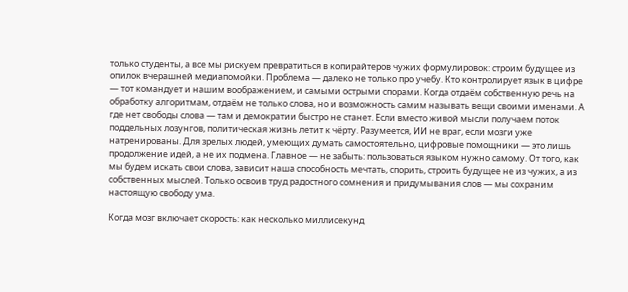только студенты, а все мы рискуем превратиться в копирайтеров чужих формулировок: строим будущее из опилок вчерашней медиапомойки. Проблема — далеко не только про учебу. Кто контролирует язык в цифре — тот командует и нашим воображением, и самыми острыми спорами. Когда отдаём собственную речь на обработку алгоритмам, отдаём не только слова, но и возможность самим называть вещи своими именами. А где нет свободы слова — там и демократии быстро не станет. Если вместо живой мысли получаем поток поддельных лозунгов, политическая жизнь летит к чёрту. Разумеется, ИИ не враг, если мозги уже натренированы. Для зрелых людей, умеющих думать самостоятельно, цифровые помощники — это лишь продолжение идей, а не их подмена. Главное — не забыть: пользоваться языком нужно самому. От того, как мы будем искать свои слова, зависит наша способность мечтать, спорить, строить будущее не из чужих, а из собственных мыслей. Только освоив труд радостного сомнения и придумывания слов — мы сохраним настоящую свободу ума.

Когда мозг включает скорость: как несколько миллисекунд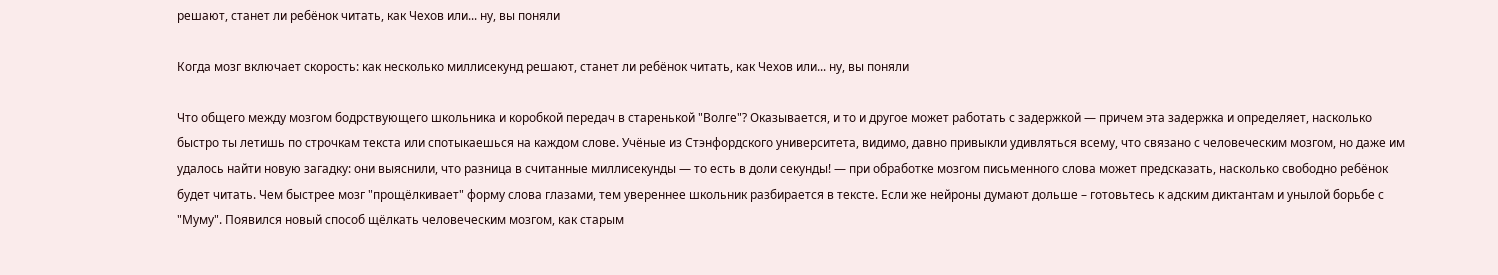решают, станет ли ребёнок читать, как Чехов или... ну, вы поняли

Когда мозг включает скорость: как несколько миллисекунд решают, станет ли ребёнок читать, как Чехов или... ну, вы поняли

Что общего между мозгом бодрствующего школьника и коробкой передач в старенькой "Волге"? Оказывается, и то и другое может работать с задержкой — причем эта задержка и определяет, насколько быстро ты летишь по строчкам текста или спотыкаешься на каждом слове. Учёные из Стэнфордского университета, видимо, давно привыкли удивляться всему, что связано с человеческим мозгом, но даже им удалось найти новую загадку: они выяснили, что разница в считанные миллисекунды — то есть в доли секунды! — при обработке мозгом письменного слова может предсказать, насколько свободно ребёнок будет читать. Чем быстрее мозг "прощёлкивает" форму слова глазами, тем увереннее школьник разбирается в тексте. Если же нейроны думают дольше – готовьтесь к адским диктантам и унылой борьбе с "Муму". Появился новый способ щёлкать человеческим мозгом, как старым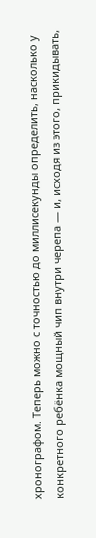хронографом. Теперь можно с точностью до миллисекунды определить, насколько у конкретного ребёнка мощный чип внутри черепа — и, исходя из этого, прикидывать,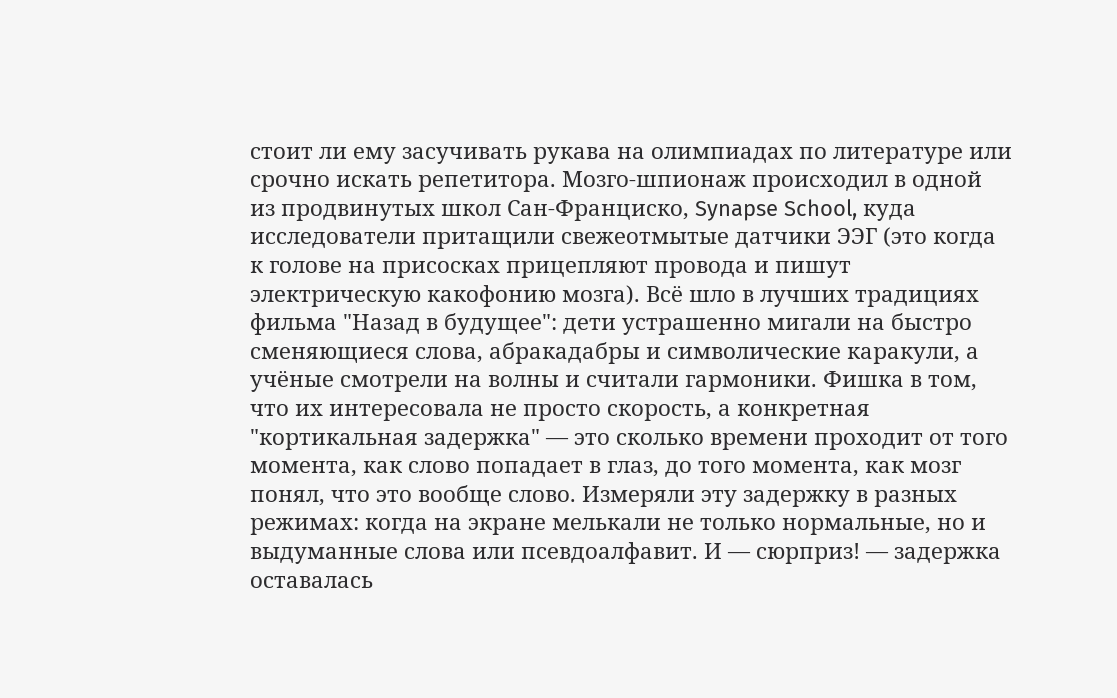стоит ли ему засучивать рукава на олимпиадах по литературе или срочно искать репетитора. Мозго-шпионаж происходил в одной из продвинутых школ Сан-Франциско, Synapse School, куда исследователи притащили свежеотмытые датчики ЭЭГ (это когда к голове на присосках прицепляют провода и пишут электрическую какофонию мозга). Всё шло в лучших традициях фильма "Назад в будущее": дети устрашенно мигали на быстро сменяющиеся слова, абракадабры и символические каракули, а учёные смотрели на волны и считали гармоники. Фишка в том, что их интересовала не просто скорость, а конкретная "кортикальная задержка" — это сколько времени проходит от того момента, как слово попадает в глаз, до того момента, как мозг понял, что это вообще слово. Измеряли эту задержку в разных режимах: когда на экране мелькали не только нормальные, но и выдуманные слова или псевдоалфавит. И — сюрприз! — задержка оставалась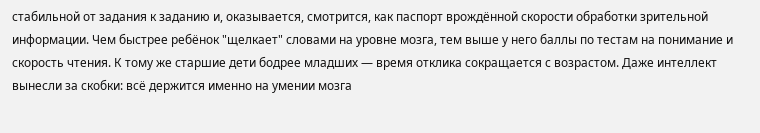стабильной от задания к заданию и, оказывается, смотрится, как паспорт врождённой скорости обработки зрительной информации. Чем быстрее ребёнок "щелкает" словами на уровне мозга, тем выше у него баллы по тестам на понимание и скорость чтения. К тому же старшие дети бодрее младших — время отклика сокращается с возрастом. Даже интеллект вынесли за скобки: всё держится именно на умении мозга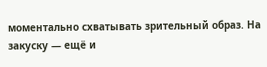моментально схватывать зрительный образ. На закуску — ещё и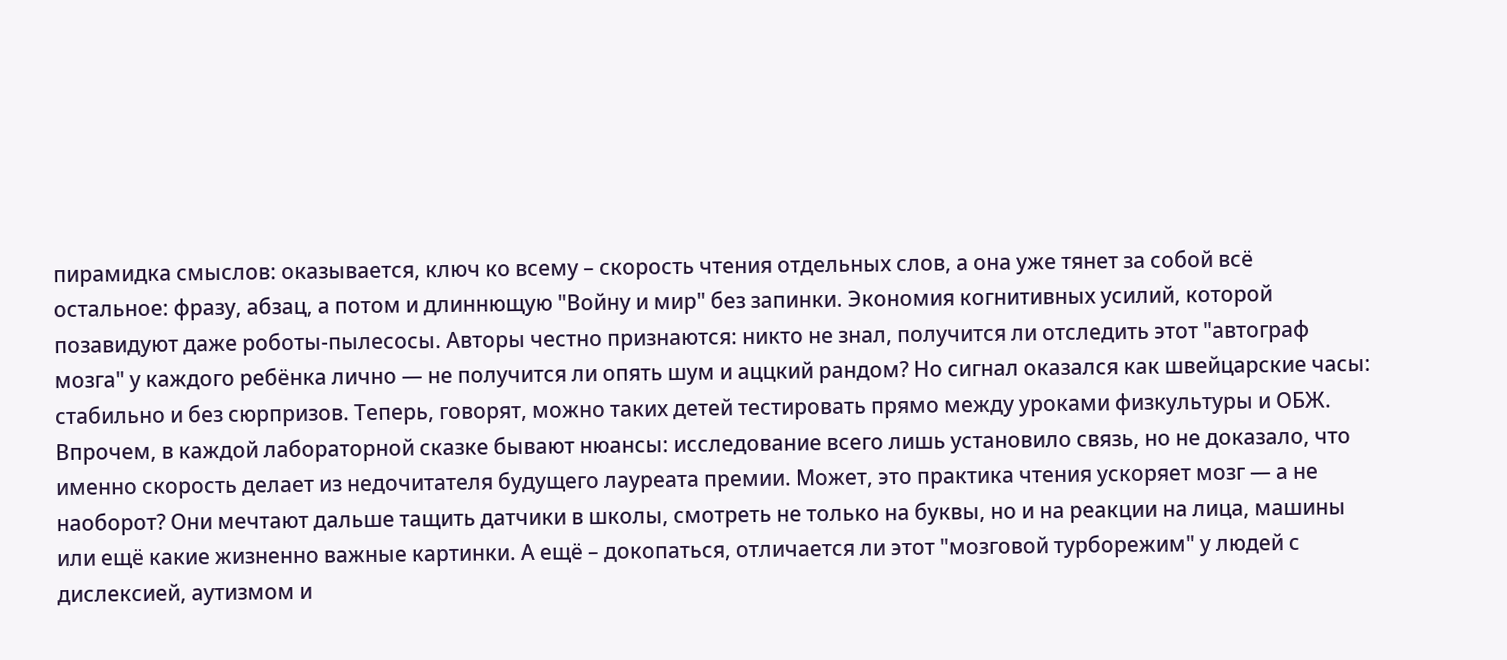пирамидка смыслов: оказывается, ключ ко всему – скорость чтения отдельных слов, а она уже тянет за собой всё остальное: фразу, абзац, а потом и длиннющую "Войну и мир" без запинки. Экономия когнитивных усилий, которой позавидуют даже роботы-пылесосы. Авторы честно признаются: никто не знал, получится ли отследить этот "автограф мозга" у каждого ребёнка лично — не получится ли опять шум и аццкий рандом? Но сигнал оказался как швейцарские часы: стабильно и без сюрпризов. Теперь, говорят, можно таких детей тестировать прямо между уроками физкультуры и ОБЖ. Впрочем, в каждой лабораторной сказке бывают нюансы: исследование всего лишь установило связь, но не доказало, что именно скорость делает из недочитателя будущего лауреата премии. Может, это практика чтения ускоряет мозг — а не наоборот? Они мечтают дальше тащить датчики в школы, смотреть не только на буквы, но и на реакции на лица, машины или ещё какие жизненно важные картинки. А ещё – докопаться, отличается ли этот "мозговой турборежим" у людей с дислексией, аутизмом и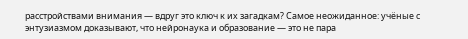расстройствами внимания — вдруг это ключ к их загадкам? Самое неожиданное: учёные с энтузиазмом доказывают, что нейронаука и образование — это не пара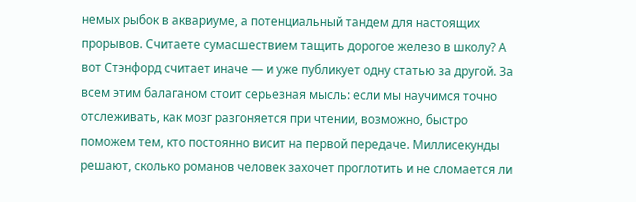немых рыбок в аквариуме, а потенциальный тандем для настоящих прорывов. Считаете сумасшествием тащить дорогое железо в школу? А вот Стэнфорд считает иначе — и уже публикует одну статью за другой. За всем этим балаганом стоит серьезная мысль: если мы научимся точно отслеживать, как мозг разгоняется при чтении, возможно, быстро поможем тем, кто постоянно висит на первой передаче. Миллисекунды решают, сколько романов человек захочет проглотить и не сломается ли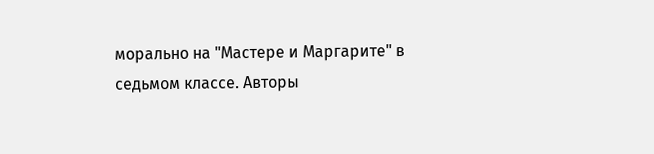морально на "Мастере и Маргарите" в седьмом классе. Авторы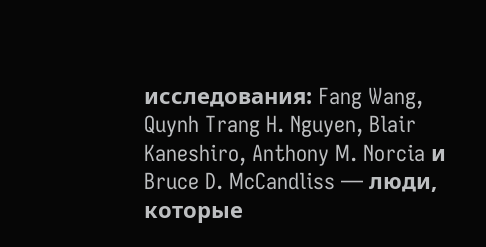исследования: Fang Wang, Quynh Trang H. Nguyen, Blair Kaneshiro, Anthony M. Norcia и Bruce D. McCandliss — люди, которые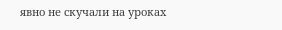явно не скучали на уроках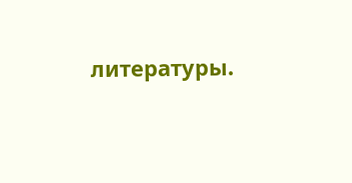литературы.